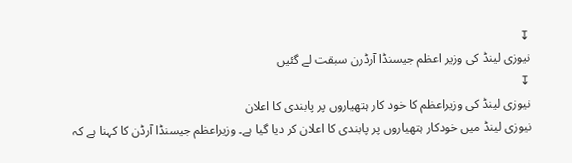↧
نیوزی لینڈ کی وزیر اعظم جیسنڈا آرڈرن سبقت لے گئیں
↧
نیوزی لینڈ کی وزیراعظم کا خود کار ہتھیاروں پر پابندی کا اعلان
نیوزی لینڈ میں خودکار ہتھیاروں پر پابندی کا اعلان کر دیا گیا ہے۔ وزیراعظم جیسنڈا آرڈن کا کہنا ہے کہ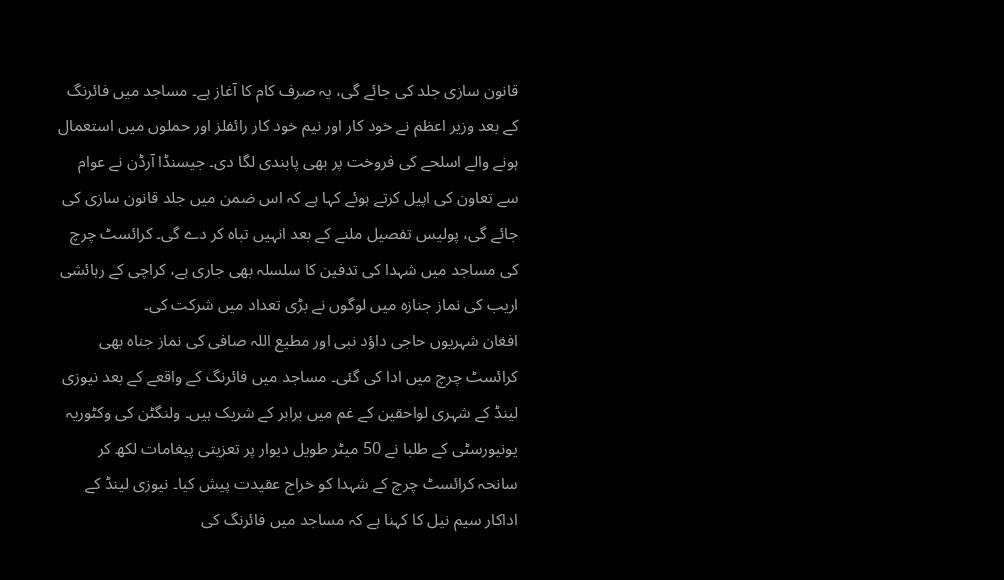قانون سازی جلد کی جائے گی، یہ صرف کام کا آغاز ہے۔ مساجد میں فائرنگ کے بعد وزیر اعظم نے خود کار اور نیم خود کار رائفلز اور حملوں میں استعمال ہونے والے اسلحے کی فروخت پر بھی پابندی لگا دی۔ جیسنڈا آرڈن نے عوام سے تعاون کی اپیل کرتے ہوئے کہا ہے کہ اس ضمن میں جلد قانون سازی کی جائے گی، پولیس تفصیل ملنے کے بعد انہیں تباہ کر دے گی۔ کرائسٹ چرچ کی مساجد میں شہدا کی تدفین کا سلسلہ بھی جاری ہے، کراچی کے رہائشی اریب کی نماز جنازہ میں لوگوں نے بڑی تعداد میں شرکت کی۔
افغان شہریوں حاجی داؤد نبی اور مطیع اللہ صافی کی نماز جناہ بھی کرائسٹ چرچ میں ادا کی گئی۔ مساجد میں فائرنگ کے واقعے کے بعد نیوزی لینڈ کے شہری لواحقین کے غم میں برابر کے شریک ہیں۔ ولنگٹن کی وکٹوریہ یونیورسٹی کے طلبا نے 50 میٹر طویل دیوار پر تعزیتی پیغامات لکھ کر سانحہ کرائسٹ چرچ کے شہدا کو خراج عقیدت پیش کیا۔ نیوزی لینڈ کے اداکار سیم نیل کا کہنا ہے کہ مساجد میں فائرنگ کی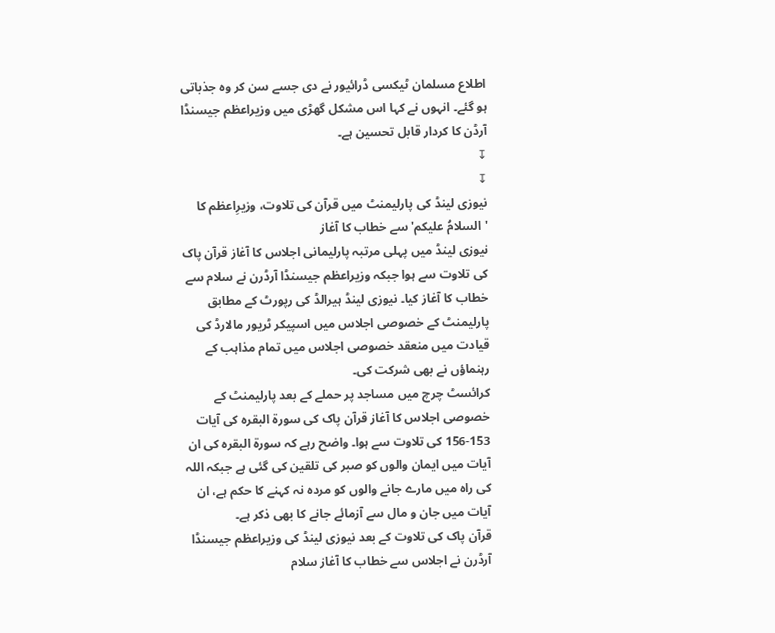اطلاع مسلمان ٹیکسی ڈرائیور نے دی جسے سن کر وہ جذباتی ہو گئے۔ انہوں نے کہا اس مشکل گھڑی میں وزیراعظم جیسنڈا آرڈن کا کردار قابل تحسین ہے۔
↧
↧
نیوزی لینڈ کی پارلیمنٹ میں قرآن کی تلاوت، وزیرِاعظم کا 'السلامُ علیکم'سے خطاب کا آغاز
نیوزی لینڈ میں پہلی مرتبہ پارلیمانی اجلاس کا آغاز قرآن پاک کی تلاوت سے ہوا جبکہ وزیراعظم جیسنڈا آرڈرن نے سلام سے خطاب کا آغاز کیا۔ نیوزی لینڈ ہیرالڈ کی رپورٹ کے مطابق پارلیمنٹ کے خصوصی اجلاس میں اسپیکر ٹریور مالارڈ کی قیادت میں منعقد خصوصی اجلاس میں تمام مذاہب کے رہنماؤں نے بھی شرکت کی۔
کرائسٹ چرچ میں مساجد پر حملے کے بعد پارلیمنٹ کے خصوصی اجلاس کا آغاز قرآن پاک کی سورۃ البقرہ کی آیات 153-156 کی تلاوت سے ہوا۔ واضح رہے کہ سورۃ البقرہ کی ان آیات میں ایمان والوں کو صبر کی تلقین کی گئی ہے جبکہ اللہ کی راہ میں مارے جانے والوں کو مردہ نہ کہنے کا حکم ہے، ان آیات میں جان و مال سے آزمائے جانے کا بھی ذکر ہے۔
قرآن پاک کی تلاوت کے بعد نیوزی لینڈ کی وزیراعظم جیسنڈا آرڈرن نے اجلاس سے خطاب کا آغاز سلام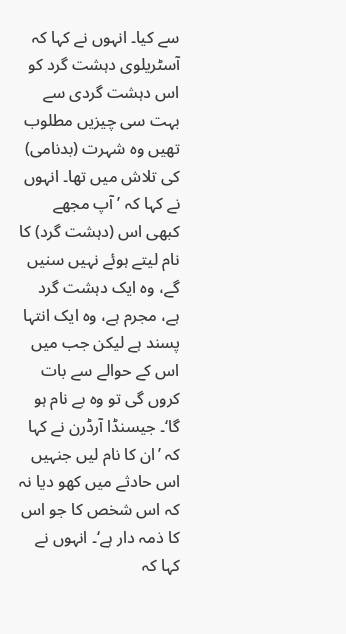سے کیا۔ انہوں نے کہا کہ آسٹریلوی دہشت گرد کو اس دہشت گردی سے بہت سی چیزیں مطلوب تھیں وہ شہرت (بدنامی) کی تلاش میں تھا۔ انہوں نے کہا کہ ’ آپ مجھے کبھی اس (دہشت گرد) کا نام لیتے ہوئے نہیں سنیں گے، وہ ایک دہشت گرد ہے، مجرم ہے، وہ ایک انتہا پسند ہے لیکن جب میں اس کے حوالے سے بات کروں گی تو وہ بے نام ہو گا‘۔ جیسنڈا آرڈرن نے کہا کہ ’ان کا نام لیں جنہیں اس حادثے میں کھو دیا نہ کہ اس شخص کا جو اس کا ذمہ دار ہے‘۔ انہوں نے کہا کہ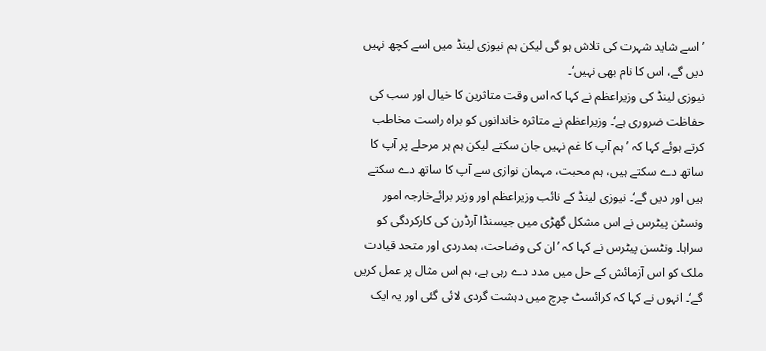’ اسے شاید شہرت کی تلاش ہو گی لیکن ہم نیوزی لینڈ میں اسے کچھ نہیں دیں گے، اس کا نام بھی نہیں‘۔
نیوزی لینڈ کی وزیراعظم نے کہا کہ اس وقت متاثرین کا خیال اور سب کی حفاظت ضروری ہے‘۔ وزیراعظم نے متاثرہ خاندانوں کو براہ راست مخاطب کرتے ہوئے کہا کہ ’ ہم آپ کا غم نہیں جان سکتے لیکن ہم ہر مرحلے پر آپ کا ساتھ دے سکتے ہیں، ہم محبت، مہمان نوازی سے آپ کا ساتھ دے سکتے ہیں اور دیں گے‘۔ نیوزی لینڈ کے نائب وزیراعظم اور وزیر برائےخارجہ امور ونسٹن پیٹرس نے اس مشکل گھڑی میں جیسنڈا آرڈرن کی کارکردگی کو سراہا۔ ونٹسن پیٹرس نے کہا کہ ’ان کی وضاحت، ہمدردی اور متحد قیادت ملک کو اس آزمائش کے حل میں مدد دے رہی ہے، ہم اس مثال پر عمل کریں گے‘۔ انہوں نے کہا کہ کرائسٹ چرچ میں دہشت گردی لائی گئی اور یہ ایک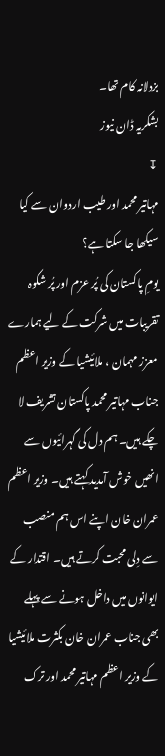بزدلانہ کام تھا۔
بشکریہ ڈان نیوز
↧
مہاتیر محمد اور طیب اردوان سے کیا سیکھا جا سکتا ہے؟
یومِ پاکستان کی پُر عزم اور پُر شکوہ تقریبات میں شرکت کے لیے ہمارے معزز مہمان ، ملائیشیا کے وزیر اعظم جناب مہاتیر محمد پاکستان تشریف لا چکے ہیں۔ ہم دل کی گہرائیوں سے انھیں خوش آمدید کہتے ہیں۔ وزیر اعظم عمران خان اپنے اس ہم منصب سے دِلی محبت کرتے ہیں۔ اقتدار کے ایوانوں میں داخل ہونے سے پہلے بھی جناب عمران خان بکثرت ملائیشیا کے وزیر اعظم مہاتیر محمد اور ترک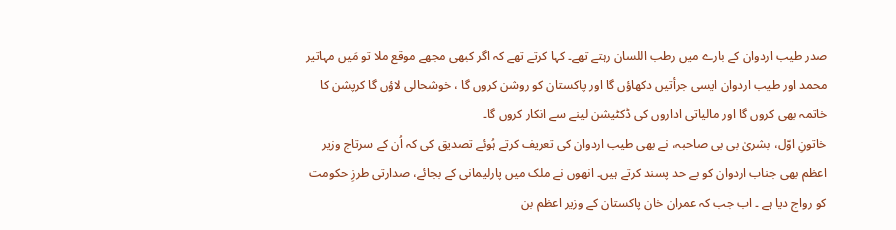صدر طیب اردوان کے بارے میں رطب اللسان رہتے تھے۔ کہا کرتے تھے کہ اگر کبھی مجھے موقع ملا تو مَیں مہاتیر محمد اور طیب اردوان ایسی جرأتیں دکھاؤں گا اور پاکستان کو روشن کروں گا ، خوشحالی لاؤں گا کرپشن کا خاتمہ بھی کروں گا اور مالیاتی اداروں کی ڈکٹیشن لینے سے انکار کروں گا۔
خاتونِ اوّل، بشریٰ بی بی صاحبہ، نے بھی طیب اردوان کی تعریف کرتے ہُوئے تصدیق کی کہ اُن کے سرتاج وزیر اعظم بھی جناب اردوان کو بے حد پسند کرتے ہیں۔ انھوں نے ملک میں پارلیمانی کے بجائے، صدارتی طرزِ حکومت کو رواج دیا ہے ۔ اب جب کہ عمران خان پاکستان کے وزیر اعظم بن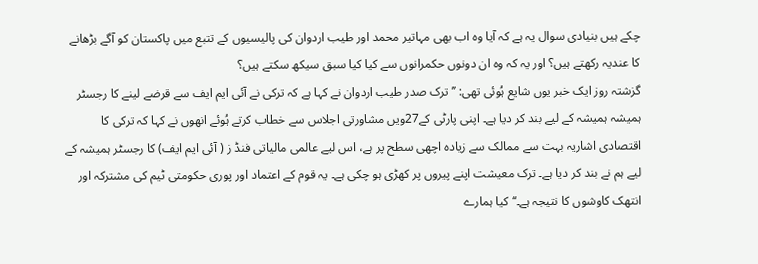چکے ہیں بنیادی سوال یہ ہے کہ آیا وہ اب بھی مہاتیر محمد اور طیب اردوان کی پالیسیوں کے تتبع میں پاکستان کو آگے بڑھانے کا عندیہ رکھتے ہیں؟ اور یہ کہ وہ ان دونوں حکمرانوں سے کیا کیا سبق سیکھ سکتے ہیں؟
گزشتہ روز ایک خبر یوں شایع ہُوئی تھی: ’’ ترک صدر طیب اردوان نے کہا ہے کہ ترکی نے آئی ایم ایف سے قرضے لینے کا رجسٹر ہمیشہ ہمیشہ کے لیے بند کر دیا ہے۔ اپنی پارٹی کے27ویں مشاورتی اجلاس سے خطاب کرتے ہُوئے انھوں نے کہا کہ ترکی کا اقتصادی اشاریہ بہت سے ممالک سے زیادہ اچھی سطح پر ہے، اس لیے عالمی مالیاتی فنڈ ز ( آئی ایم ایف) کا رجسٹر ہمیشہ کے لیے ہم نے بند کر دیا ہے۔ ترک معیشت اپنے پیروں پر کھڑی ہو چکی ہے۔ یہ قوم کے اعتماد اور پوری حکومتی ٹیم کی مشترکہ اور انتھک کاوشوں کا نتیجہ ہے۔‘‘ کیا ہمارے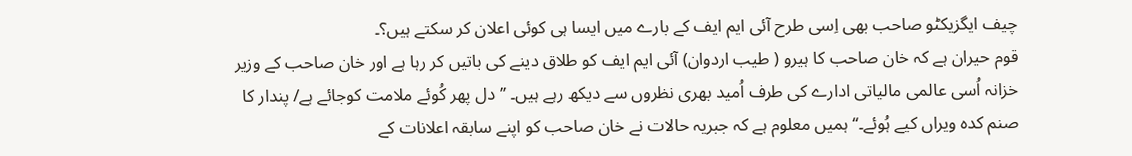چیف ایگزیکٹو صاحب بھی اِسی طرح آئی ایم ایف کے بارے میں ایسا ہی کوئی اعلان کر سکتے ہیں؟۔
قوم حیران ہے کہ خان صاحب کا ہیرو ( طیب اردوان) آئی ایم ایف کو طلاق دینے کی باتیں کر رہا ہے اور خان صاحب کے وزیر خزانہ اُسی عالمی مالیاتی ادارے کی طرف اُمید بھری نظروں سے دیکھ رہے ہیں۔ ’’دل پھر کُوئے ملامت کوجائے ہے/ پندار کا صنم کدہ ویراں کیے ہُوئے۔‘‘ ہمیں معلوم ہے کہ جبریہ حالات نے خان صاحب کو اپنے سابقہ اعلانات کے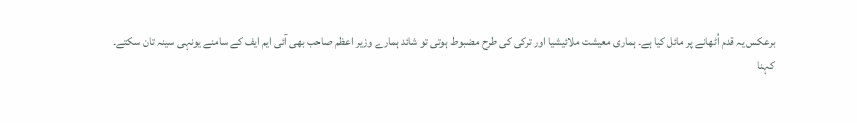برعکس یہ قدم اُٹھانے پر مائل کیا ہے۔ ہماری معیشت ملائیشیا اور ترکی کی طرح مضبوط ہوتی تو شائد ہمارے وزیر اعظم صاحب بھی آئی ایم ایف کے سامنے یونہی سینہ تان سکتے۔
کہنا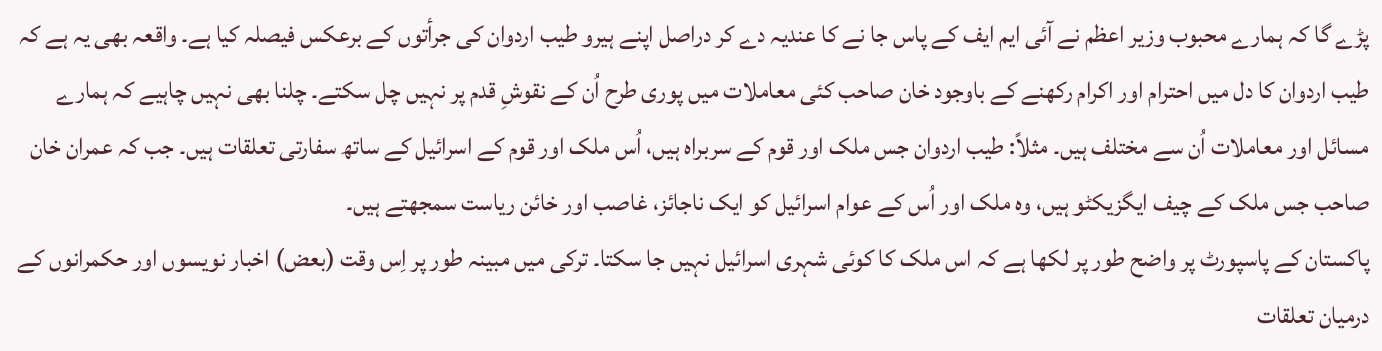پڑے گا کہ ہمارے محبوب وزیر اعظم نے آئی ایم ایف کے پاس جا نے کا عندیہ دے کر دراصل اپنے ہیرو طیب اردوان کی جرأتوں کے برعکس فیصلہ کیا ہے۔ واقعہ بھی یہ ہے کہ طیب اردوان کا دل میں احترام اور اکرام رکھنے کے باوجود خان صاحب کئی معاملات میں پوری طرح اُن کے نقوشِ قدم پر نہیں چل سکتے۔ چلنا بھی نہیں چاہیے کہ ہمارے مسائل اور معاملات اُن سے مختلف ہیں۔ مثلاً: طیب اردوان جس ملک اور قوم کے سربراہ ہیں، اُس ملک اور قوم کے اسرائیل کے ساتھ سفارتی تعلقات ہیں۔ جب کہ عمران خان صاحب جس ملک کے چیف ایگزیکٹو ہیں، وہ ملک اور اُس کے عوام اسرائیل کو ایک ناجائز، غاصب اور خائن ریاست سمجھتے ہیں۔
پاکستان کے پاسپورٹ پر واضح طور پر لکھا ہے کہ اس ملک کا کوئی شہری اسرائیل نہیں جا سکتا۔ ترکی میں مبینہ طور پر اِس وقت (بعض) اخبار نویسوں اور حکمرانوں کے درمیان تعلقات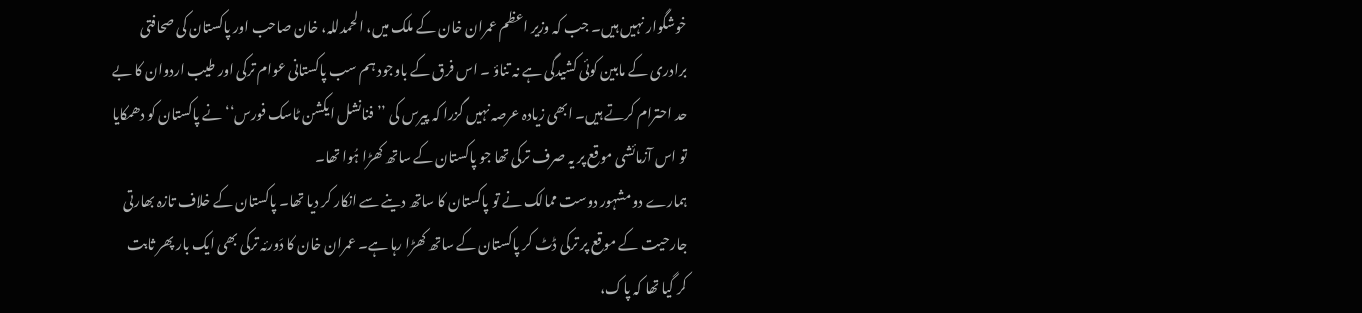خوشگوار نہیں ہیں۔ جب کہ وزیر اعظم عمران خان کے ملک میں، الحمدللہ، خان صاحب اور پاکستان کی صحافتی برادری کے مابین کوئی کشیدگی ہے نہ تناؤ ۔ اس فرق کے باوجود ہم سب پاکستانی عوام ترکی اور طیب اردوان کا بے حد احترام کرتے ہیں۔ ابھی زیادہ عرصہ نہیں گزرا کہ پیرس کی ’’فنانشل ایکشن ٹاسک فورس‘‘ نے پاکستان کو دھمکایا تو اس آزمائشی موقع پر یہ صرف ترکی تھا جو پاکستان کے ساتھ کھڑا ہُوا تھا۔
ہمارے دو مشہور دوست ممالک نے تو پاکستان کا ساتھ دینے سے انکار کر دیا تھا۔ پاکستان کے خلاف تازہ بھارتی جارحیت کے موقع پر ترکی ڈٹ کر پاکستان کے ساتھ کھڑا رہا ہے۔ عمران خان کا دَورئہ ترکی بھی ایک بار پھر ثابت کر گیا تھا کہ پاک،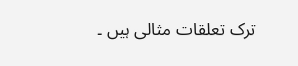ترک تعلقات مثالی ہیں ۔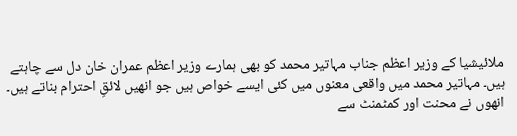ملائیشیا کے وزیر اعظم جناب مہاتیر محمد کو بھی ہمارے وزیر اعظم عمران خان دل سے چاہتے ہیں۔ مہاتیر محمد میں واقعی معنوں میں کئی ایسے خواص ہیں جو انھیں لائقِ احترام بناتے ہیں۔ انھوں نے محنت اور کمٹمنٹ سے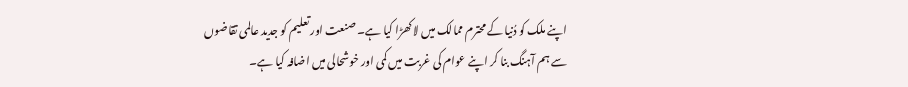اپنے ملک کو دُنیا کے محترم ممالک میں لا کھڑا کیا ہے۔ صنعت اور تعلیم کو جدید عالمی تقاضوں سے ہم آہنگ بنا کر اپنے عوام کی غربت میں کمی اور خوشحالی میں اضافہ کیا ہے۔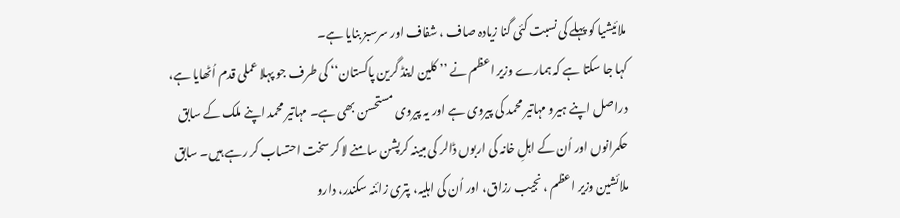ملائیشیا کو پہلے کی نسبت کئی گنا زیادہ صاف ، شفاف اور سرسبز بنایا ہے۔
کہا جا سکتا ہے کہ ہمارے وزیر اعظم نے ’’ کلین اینڈ گرین پاکستان‘‘ کی طرف جو پہلا عملی قدم اُٹھایا ہے، دراصل اپنے ہیرو مہاتیر محمد کی پیروی ہے اور یہ پیروی مستحسن بھی ہے۔ مہاتیر محمد اپنے ملک کے سابق حکمرانوں اور اُن کے اہلِ خانہ کی اربوں ڈالر کی مبینہ کرپشن سامنے لا کر سخت احتساب کر رہے ہیں۔ سابق ملائشین وزیر اعظم ، نجیب رزاق، اور اُن کی اہلیہ، پتری زائنہ سکندر، دارو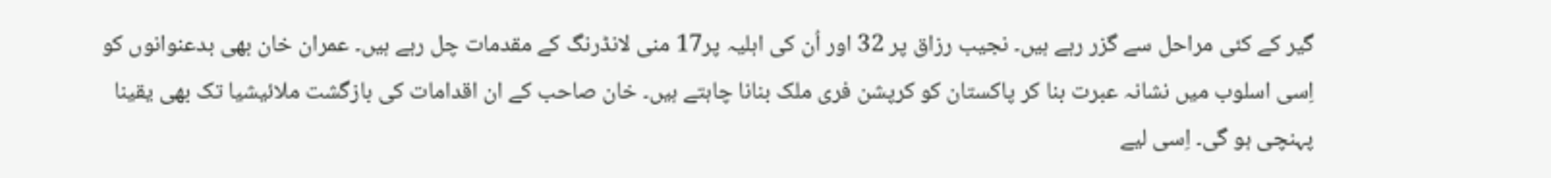گیر کے کئی مراحل سے گزر رہے ہیں۔ نجیب رزاق پر 32 اور اُن کی اہلیہ پر17 منی لانڈرنگ کے مقدمات چل رہے ہیں۔ عمران خان بھی بدعنوانوں کو اِسی اسلوب میں نشانہ عبرت بنا کر پاکستان کو کرپشن فری ملک بنانا چاہتے ہیں۔ خان صاحب کے ان اقدامات کی بازگشت ملائیشیا تک بھی یقینا پہنچی ہو گی۔ اِسی لیے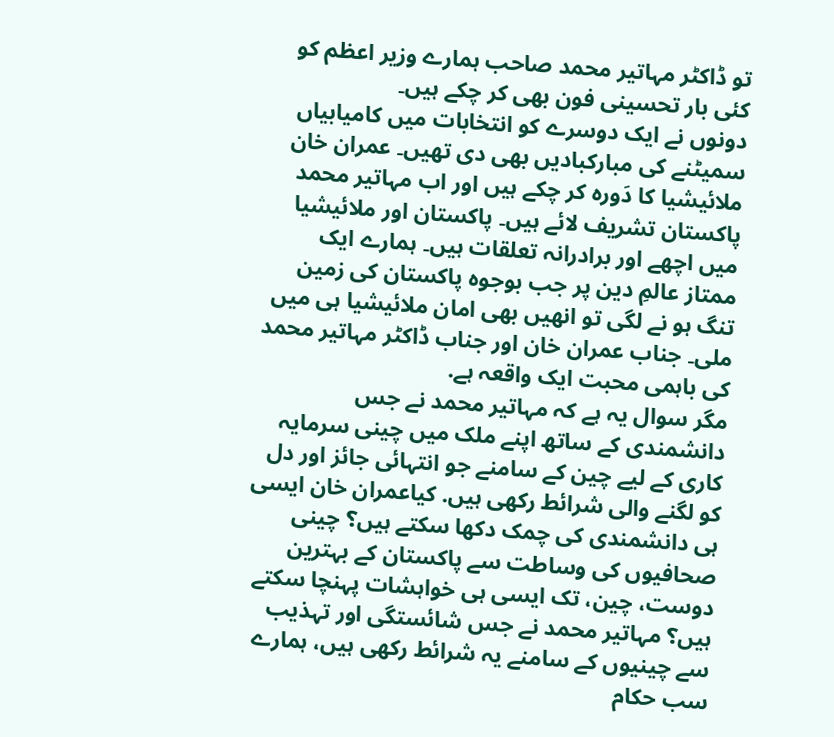تو ڈاکٹر مہاتیر محمد صاحب ہمارے وزیر اعظم کو کئی بار تحسینی فون بھی کر چکے ہیں۔
دونوں نے ایک دوسرے کو انتخابات میں کامیابیاں سمیٹنے کی مبارکبادیں بھی دی تھیں۔ عمران خان ملائیشیا کا دَورہ کر چکے ہیں اور اب مہاتیر محمد پاکستان تشریف لائے ہیں۔ پاکستان اور ملائیشیا میں اچھے اور برادرانہ تعلقات ہیں۔ ہمارے ایک ممتاز عالمِ دین پر جب بوجوہ پاکستان کی زمین تنگ ہو نے لگی تو انھیں بھی امان ملائیشیا ہی میں ملی۔ جناب عمران خان اور جناب ڈاکٹر مہاتیر محمد کی باہمی محبت ایک واقعہ ہے.
مگر سوال یہ ہے کہ مہاتیر محمد نے جس دانشمندی کے ساتھ اپنے ملک میں چینی سرمایہ کاری کے لیے چین کے سامنے جو انتہائی جائز اور دل کو لگنے والی شرائط رکھی ہیں. کیاعمران خان ایسی ہی دانشمندی کی چمک دکھا سکتے ہیں؟ چینی صحافیوں کی وساطت سے پاکستان کے بہترین دوست، چین، تک ایسی ہی خواہشات پہنچا سکتے ہیں؟ مہاتیر محمد نے جس شائستگی اور تہذیب سے چینیوں کے سامنے یہ شرائط رکھی ہیں، ہمارے سب حکام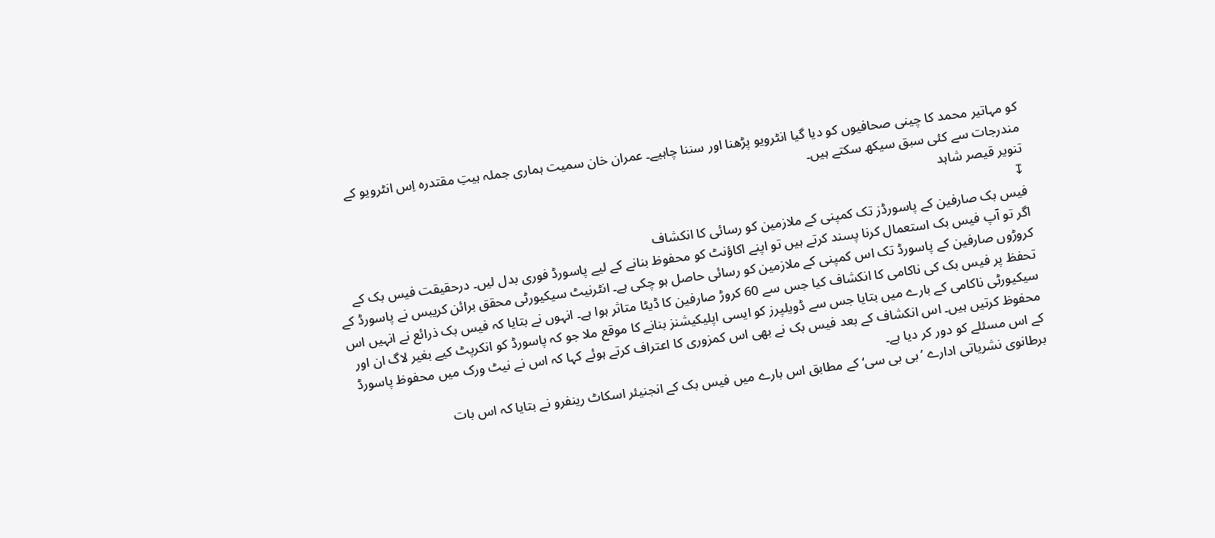کو مہاتیر محمد کا چینی صحافیوں کو دیا گیا انٹرویو پڑھنا اور سننا چاہیے۔ عمران خان سمیت ہماری جملہ ہیتِ مقتدرہ اِس انٹرویو کے مندرجات سے کئی سبق سیکھ سکتے ہیں۔
تنویر قیصر شاہد
↧
فیس بک صارفین کے پاسورڈز تک کمپنی کے ملازمین کو رسائی کا انکشاف
اگر تو آپ فیس بک استعمال کرنا پسند کرتے ہیں تو اپنے اکاؤنٹ کو محفوظ بنانے کے لیے پاسورڈ فوری بدل لیں۔ درحقیقت فیس بک کے کروڑوں صارفین کے پاسورڈ تک اس کمپنی کے ملازمین کو رسائی حاصل ہو چکی ہے۔ انٹرنیٹ سیکیورٹی محقق برائن کریبس نے پاسورڈ کے تحفظ پر فیس بک کی ناکامی کا انکشاف کیا جس سے 60 کروڑ صارفین کا ڈیٹا متاثر ہوا ہے۔ انہوں نے بتایا کہ فیس بک ذرائع نے انہیں اس سیکیورٹی ناکامی کے بارے میں بتایا جس سے ڈویلپرز کو ایسی اپلیکیشنز بنانے کا موقع ملا جو کہ پاسورڈ کو انکرپٹ کیے بغیر لاگ ان اور محفوظ کرتیں ہیں۔ اس انکشاف کے بعد فیس بک نے بھی اس کمزوری کا اعتراف کرتے ہوئے کہا کہ اس نے نیٹ ورک میں محفوظ پاسورڈ کے اس مسئلے کو دور کر دیا ہے۔
برطانوی نشریاتی ادارے ’بی بی سی‘ کے مطابق اس بارے میں فیس بک کے انجنیئر اسکاٹ رینفرو نے بتایا کہ اس بات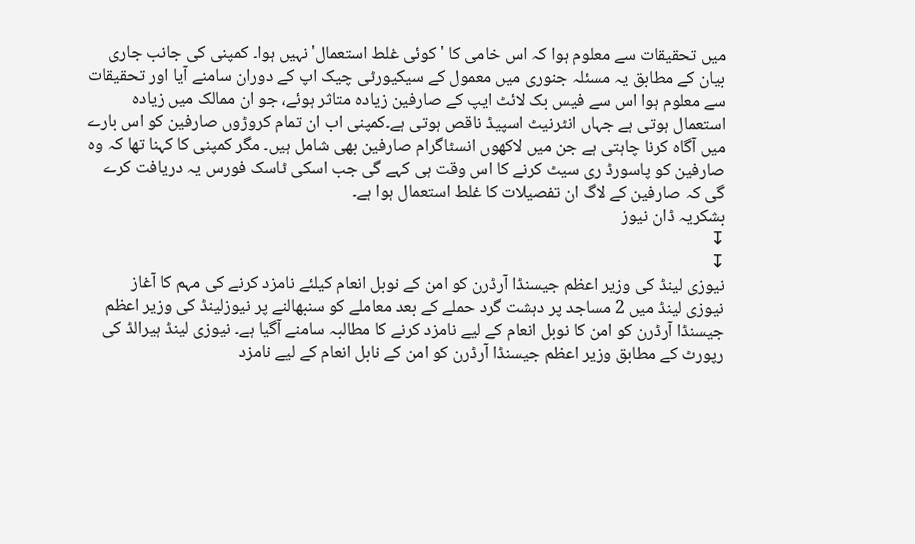میں تحقیقات سے معلوم ہوا کہ اس خامی کا 'کوئی غلط استعمال'نہیں ہوا۔ کمپنی کی جانب جاری بیان کے مطابق یہ مسئلہ جنوری میں معمول کے سیکیورٹی چیک اپ کے دوران سامنے آیا اور تحقیقات سے معلوم ہوا اس سے فیس بک لائٹ ایپ کے صارفین زیادہ متاثر ہوئے، جو ان ممالک میں زیادہ استعمال ہوتی ہے جہاں انٹرنیٹ اسپیڈ ناقص ہوتی ہے۔کمپنی اب ان تمام کروڑوں صارفین کو اس بارے میں آگاہ کرنا چاہتی ہے جن میں لاکھوں انسٹاگرام صارفین بھی شامل ہیں۔ مگر کمپنی کا کہنا تھا کہ وہ صارفین کو پاسورڈ ری سیٹ کرنے کا اس وقت ہی کہے گی جب اسکی ٹاسک فورس یہ دریافت کرے گی کہ صارفین کے لاگ ان تفصیلات کا غلط استعمال ہوا ہے۔
بشکریہ ڈان نیوز
↧
↧
نیوزی لینڈ کی وزیر اعظم جیسنڈا آرڈرن کو امن کے نوبل انعام کیلئے نامزد کرنے کی مہم کا آغاز
نیوزی لینڈ میں 2 مساجد پر دہشت گرد حملے کے بعد معاملے کو سنبھالنے پر نیوزلینڈ کی وزیر اعظم جیسنڈا آرڈرن کو امن کا نوبل انعام کے لیے نامزد کرنے کا مطالبہ سامنے آگیا ہے۔ نیوزی لینڈ ہیرالڈ کی رپورٹ کے مطابق وزیر اعظم جیسنڈا آرڈرن کو امن کے نابل انعام کے لیے نامزد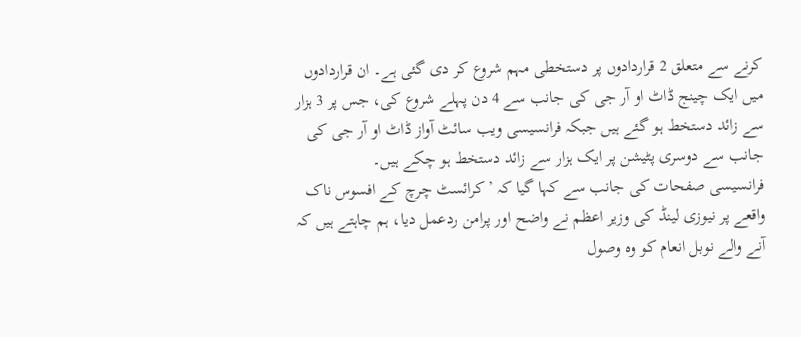کرنے سے متعلق 2 قراردادوں پر دستخطی مہم شروع کر دی گئی ہے۔ ان قراردادوں میں ایک چینج ڈاٹ او آر جی کی جانب سے 4 دن پہلے شروع کی، جس پر 3 ہزار سے زائد دستخط ہو گئے ہیں جبکہ فرانسیسی ویب سائٹ آواز ڈاٹ او آر جی کی جانب سے دوسری پٹیشن پر ایک ہزار سے زائد دستخط ہو چکے ہیں۔
فرانسیسی صفحات کی جانب سے کہا گیا کہ ’کرائسٹ چرچ کے افسوس ناک واقعے پر نیوزی لینڈ کی وزیر اعظم نے واضح اور پرامن ردعمل دیا، ہم چاہتے ہیں کہ آنے والے نوبل انعام کو وہ وصول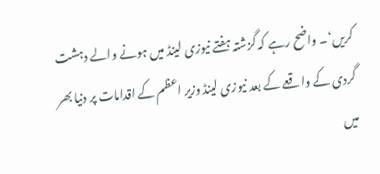کریں‘۔ واضح رہے کہ گزشتہ ہفتے نیوزی لینڈ میں ہونے والے دہشت گردی کے واقعے کے بعد نیوزی لینڈ وزیر اعظم کے اقدامات پر دنیا بھر میں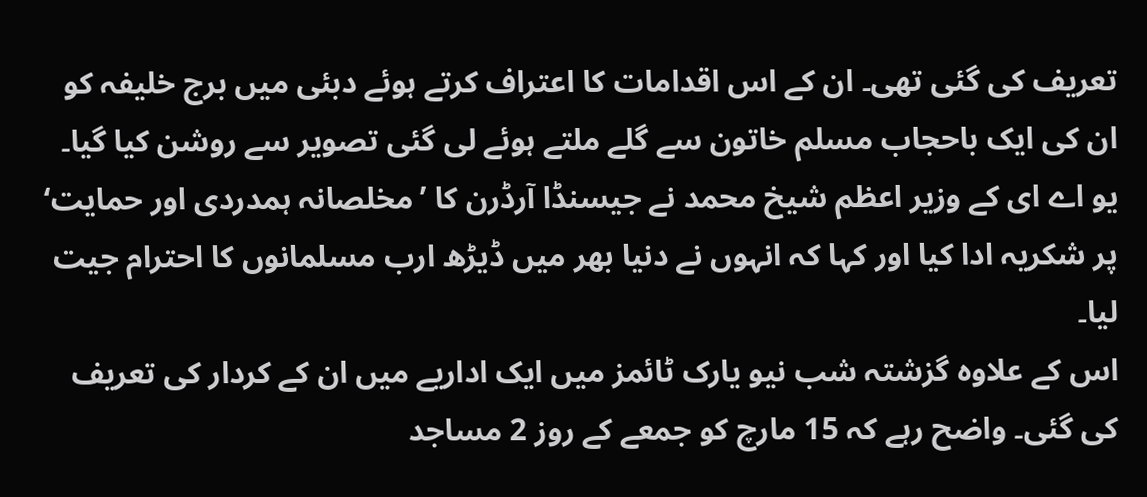تعریف کی گئی تھی۔ ان کے اس اقدامات کا اعتراف کرتے ہوئے دبئی میں برج خلیفہ کو ان کی ایک باحجاب مسلم خاتون سے گلے ملتے ہوئے لی گئی تصویر سے روشن کیا گیا۔ یو اے ای کے وزیر اعظم شیخ محمد نے جیسنڈا آرڈرن کا ’مخلصانہ ہمدردی اور حمایت‘ پر شکریہ ادا کیا اور کہا کہ انہوں نے دنیا بھر میں ڈیڑھ ارب مسلمانوں کا احترام جیت لیا۔
اس کے علاوہ گزشتہ شب نیو یارک ٹائمز میں ایک اداریے میں ان کے کردار کی تعریف کی گئی۔ واضح رہے کہ 15 مارچ کو جمعے کے روز 2 مساجد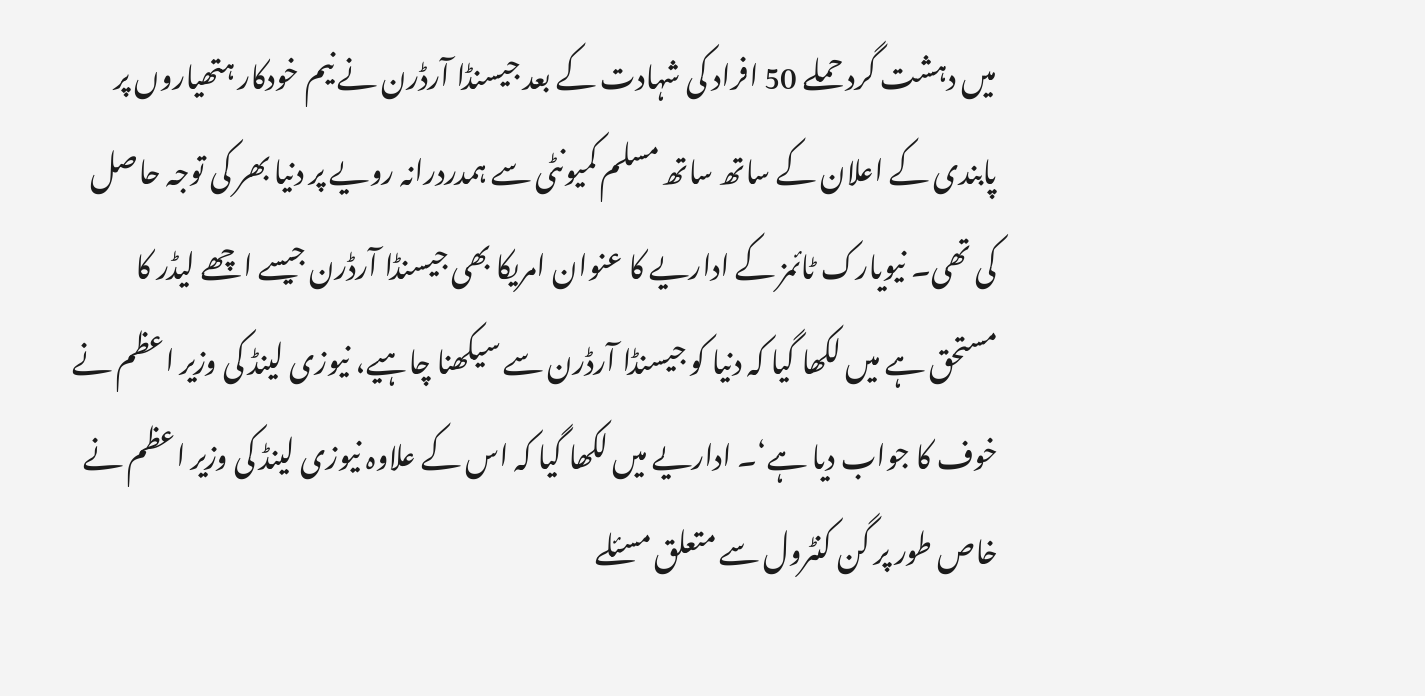میں دہشت گرد حملے 50 افراد کی شہادت کے بعد جیسنڈا آرڈرن نے نیم خودکار ہتھیاروں پر پابندی کے اعلان کے ساتھ ساتھ مسلم کمیونٹی سے ہمدردرانہ رویے پر دنیا بھر کی توجہ حاصل کی تھی۔ نیویارک ٹائمز کے اداریے کا عنوان امریکا بھی جیسنڈا آرڈرن جیسے اچھے لیڈر کا مستحق ہے میں لکھا گیا کہ دنیا کو جیسنڈا آرڈرن سے سیکھنا چاہیے، نیوزی لینڈ کی وزیر اعظم نے خوف کا جواب دیا ہے‘۔ اداریے میں لکھا گیا کہ اس کے علاوہ نیوزی لینڈ کی وزیر اعظم نے خاص طور پر گن کنٹرول سے متعلق مسئلے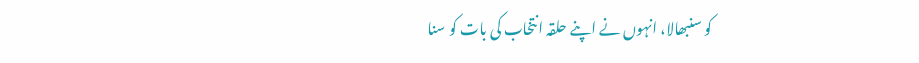کو سنبھالا، انہوں نے اپنے حلقہ انتخاب کی بات کو سنا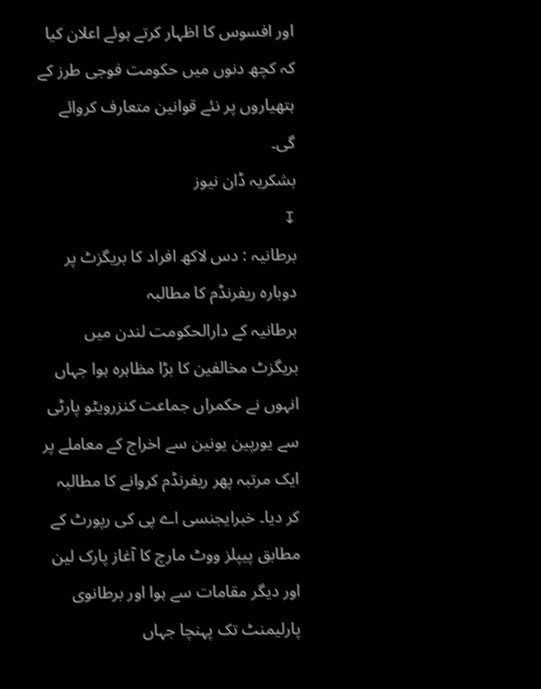اور افسوس کا اظہار کرتے ہوئے اعلان کیا کہ کچھ دنوں میں حکومت فوجی طرز کے ہتھیاروں پر نئے قوانین متعارف کروائے گی۔
بشکریہ ڈان نیوز
↧
برطانیہ : دس لاکھ افراد کا بریگزٹ پر دوبارہ ریفرنڈم کا مطالبہ
برطانیہ کے دارالحکومت لندن میں بریگزٹ مخالفین کا بڑا مظاہرہ ہوا جہاں انہوں نے حکمراں جماعت کنزرویٹو پارٹی سے یورپین یونین سے اخراج کے معاملے پر ایک مرتبہ پھر ریفرنڈم کروانے کا مطالبہ کر دیا۔ خبرایجنسی اے پی کی رپورٹ کے مطابق پیپلز ووٹ مارچ کا آغاز پارک لین اور دیگر مقامات سے ہوا اور برطانوی پارلیمنٹ تک پہنچا جہاں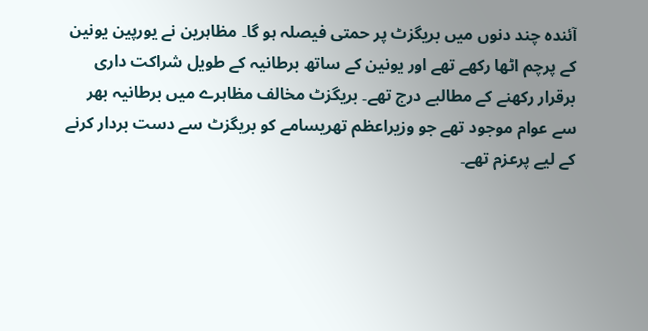آئندہ چند دنوں میں بریگزٹ پر حمتی فیصلہ ہو گا۔ مظاہرین نے یورپین یونین کے پرچم اٹھا رکھے تھے اور یونین کے ساتھ برطانیہ کے طویل شراکت داری برقرار رکھنے کے مطالبے درج تھے۔ بریگزٹ مخالف مظاہرے میں برطانیہ بھر سے عوام موجود تھے جو وزیراعظم تھریسامے کو بریگزٹ سے دست بردار کرنے کے لیے پرعزم تھے۔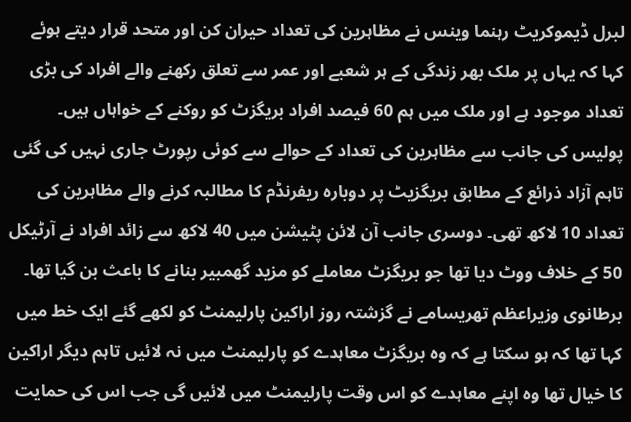لبرل ڈیموکریٹ رہنما وینس نے مظاہرین کی تعداد حیران کن اور متحد قرار دیتے ہوئے کہا کہ یہاں پر ملک بھر زندگی کے ہر شعبے اور عمر سے تعلق رکھنے والے افراد کی بڑی تعداد موجود ہے اور ملک میں ہم 60 فیصد افراد بریگزٹ کو روکنے کے خواہاں ہیں۔ پولیس کی جانب سے مظاہرین کی تعداد کے حوالے سے کوئی رپورٹ جاری نہیں کی گئی تاہم آزاد ذرائع کے مطابق بریگزیٹ پر دوبارہ ریفرنڈم کا مطالبہ کرنے والے مظاہرین کی تعداد 10 لاکھ تھی۔ دوسری جانب آن لائن پٹیشن میں 40 لاکھ سے زائد افراد نے آرٹیکل 50 کے خلاف ووٹ دیا تھا جو بریگزٹ معاملے کو مزید گھمبیر بنانے کا باعث بن گیا تھا۔
برطانوی وزیراعظم تھریسامے نے گزشتہ روز اراکین پارلیمنٹ کو لکھے گئے ایک خط میں کہا تھا کہ ہو سکتا ہے کہ وہ بریگزٹ معاہدے کو پارلیمنٹ میں نہ لائیں تاہم دیگر اراکین کا خیال تھا وہ اپنے معاہدے کو اس وقت پارلیمنٹ میں لائیں گی جب اس کی حمایت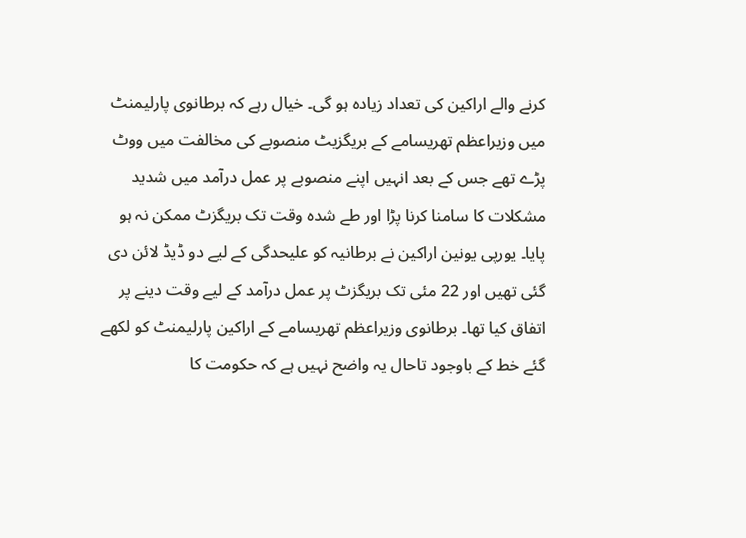کرنے والے اراکین کی تعداد زیادہ ہو گی۔ خیال رہے کہ برطانوی پارلیمنٹ میں وزیراعظم تھریسامے کے بریگزیٹ منصوبے کی مخالفت میں ووٹ پڑے تھے جس کے بعد انہیں اپنے منصوبے پر عمل درآمد میں شدید مشکلات کا سامنا کرنا پڑا اور طے شدہ وقت تک بریگزٹ ممکن نہ ہو پایا۔ یورپی یونین اراکین نے برطانیہ کو علیحدگی کے لیے دو ڈیڈ لائن دی گئی تھیں اور 22 مئی تک بریگزٹ پر عمل درآمد کے لیے وقت دینے پر اتفاق کیا تھا۔ برطانوی وزیراعظم تھریسامے کے اراکین پارلیمنٹ کو لکھے گئے خط کے باوجود تاحال یہ واضح نہیں ہے کہ حکومت کا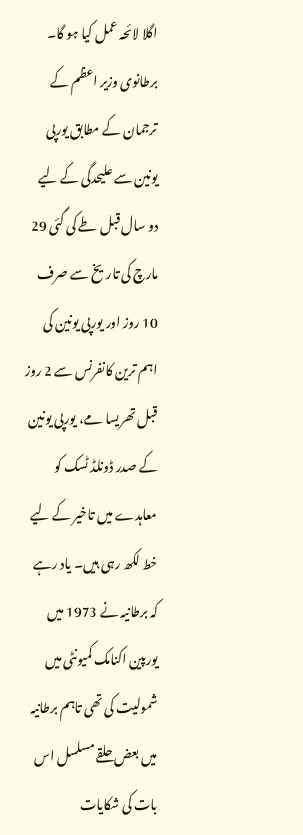اگلا لائحہ عمل کیا ہو گا۔
برطانوی وزیر اعظم کے ترجمان کے مطابق یورپی یونین سے علیحدگی کے لیے دو سال قبل طے کی گئی 29 مارچ کی تاریخ سے صرف 10 روز اور یورپی یونین کی اہم ترین کانفرنس سے 2 روز قبل تھریسا مے، یورپی یونین کے صدر ڈونلڈ ٹسک کو معاہدے میں تاخیر کے لیے خط لکھ رہی ہیں۔ یاد رہے کہ برطانیہ نے 1973 میں یورپین اکنامک کمیونٹی میں شمولیت کی تھی تاہم برطانیہ میں بعض حلقے مسلسل اس بات کی شکایات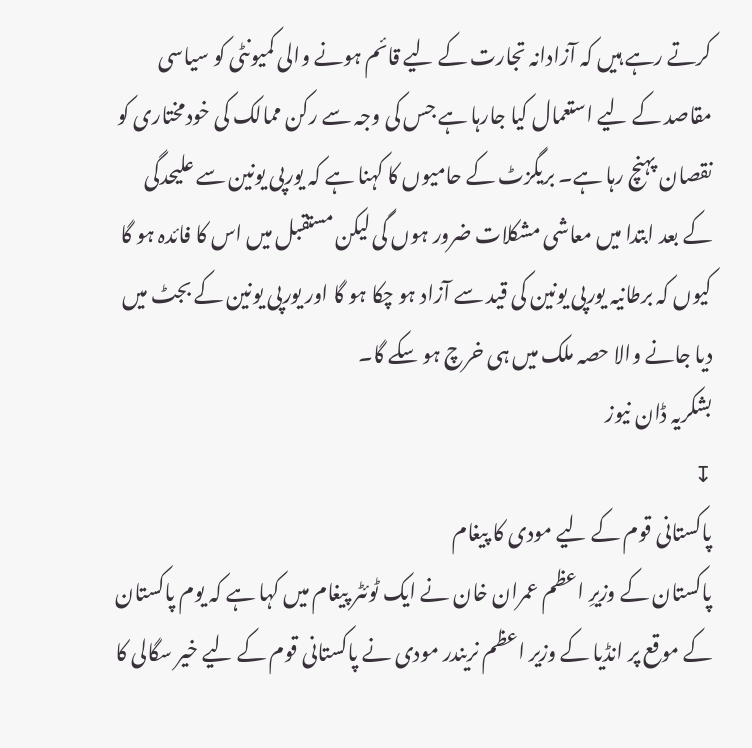کرتے رہے ہیں کہ آزادانہ تجارت کے لیے قائم ہونے والی کمیونٹی کو سیاسی مقاصد کے لیے استعمال کیا جارہا ہے جس کی وجہ سے رکن ممالک کی خودمختاری کو نقصان پہنچ رہا ہے۔ بریگزٹ کے حامیوں کا کہنا ہے کہ یورپی یونین سے علیحدگی کے بعد ابتدا میں معاشی مشکلات ضرور ہوں گی لیکن مستقبل میں اس کا فائدہ ہو گا کیوں کہ برطانیہ یورپی یونین کی قید سے آزاد ہو چکا ہو گا اور یورپی یونین کے بجٹ میں دیا جانے والا حصہ ملک میں ہی خرچ ہو سکے گا۔
بشکریہ ڈان نیوز
↧
پاکستانی قوم کے لیے مودی کا پیغام
پاکستان کے وزیرِ اعظم عمران خان نے ایک ٹوئٹر پیغام میں کہا ہے کہ یوم پاکستان کے موقع پر انڈیا کے وزیر اعظم نریندر مودی نے پاکستانی قوم کے لیے خیر سگالی کا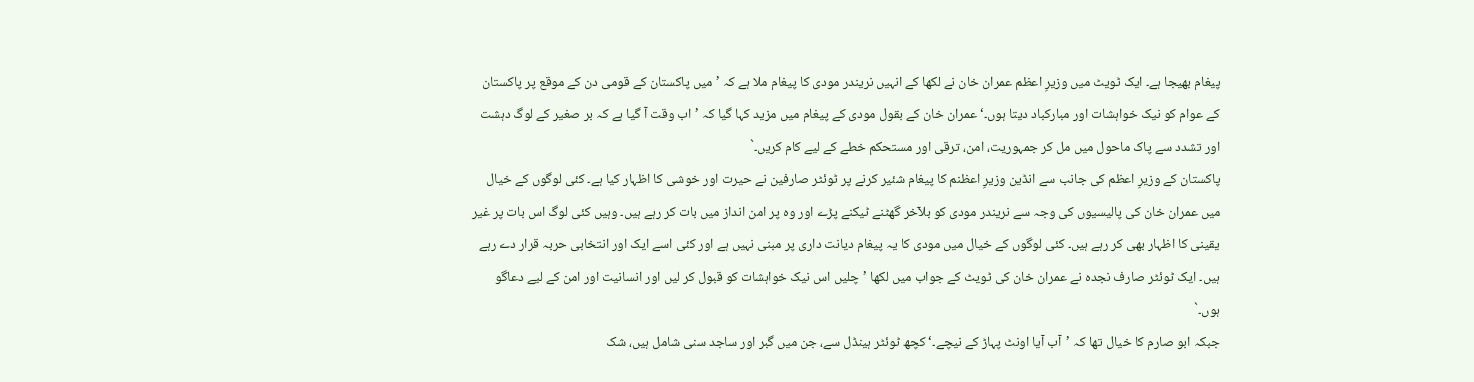پیغام بھیجا ہے۔ ایک ٹویٹ میں وزیرِ اعظم عمران خان نے لکھا کے انہیں نریندر مودی کا پیغام ملا ہے کہ ’میں پاکستان کے قومی دن کے موقع پر پاکستان کے عوام کو نیک خواہشات اور مبارکباد دیتا ہوں۔‘ عمران خان کے بقول مودی کے پیغام میں مزید کہا گیا کہ ’اب وقت آ گیا ہے کہ بر صغیر کے لوگ دہشت اور تشدد سے پاک ماحول میں مل کر جمہوریت، امن، ترقی اور مستحکم خطے کے لیے کام کریں۔`
پاکستان کے وزیرِ اعظم کی جانب سے انڈین وزیرِ اعظنم کا پیغام شئیر کرنے پر ٹوئٹر صارفین نے حیرت اور خوشی کا اظہار کیا ہے۔ کئی لوگوں کے خیال میں عمران خان کی پالیسیوں کی وجہ سے نریندر مودی کو بلآخر گھٹنے ٹیکنے پڑے اور وہ پر امن انداز میں بات کر رہے ہیں۔ وہیں کئی لوگ اس بات پر غیر یقینی کا اظہار بھی کر رہے ہیں۔ کئی لوگوں کے خیال میں مودی کا یہ پیغام دیانت داری پر مبنی نہیں ہے اور کئی اسے ایک اور انتخابی حربہ قرار دے رہے ہیں۔ ایک ٹوئٹر صارف نجدہ نے عمران خان کی ٹویٹ کے جواب میں لکھا ’چلیں اس نیک خواہشات کو قبول کر لیں اور انسانیت اور امن کے لیے دعاگو ہوں۔`
جبکہ ابو صارم کا خیال تھا کہ ’آب آیا اونٹ پہاڑ کے نیچے۔‘ کچھ ٹوئٹر ہینڈل سے، جن میں گبر اور ساجد سنی شامل ہیں، شک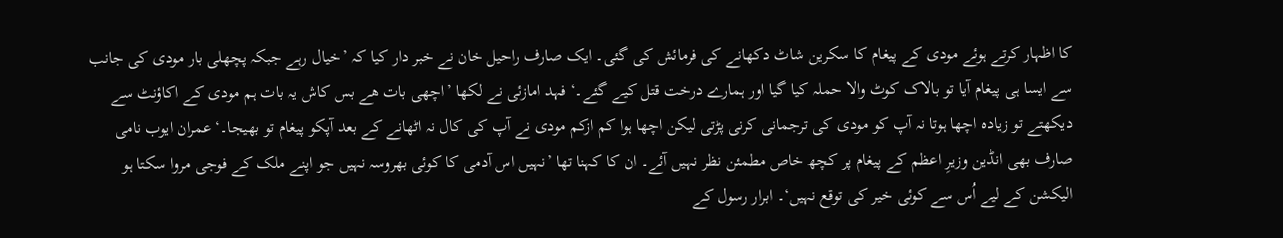کا اظہار کرتے ہوئے مودی کے پیغام کا سکرین شاٹ دکھانے کی فرمائش کی گئی۔ ایک صارف راحیل خان نے خبر دار کیا کہ ’خیال رہے جبکہ پچھلی بار مودی کی جانب سے ایسا ہی پیغام آیا تو بالاک کوٹ والا حملہ کیا گیا اور ہمارے درخت قتل کیے گئے۔‘ فہد امازئی نے لکھا ’اچھی بات ھے بس کاش یہ بات ہم مودی کے اکاؤنٹ سے دیکھتے تو زیادہ اچھا ہوتا نہ آپ کو مودی کی ترجمانی کرنی پڑتی لیکن اچھا ہوا کم ازکم مودی نے آپ کی کال نہ اٹھانے کے بعد آپکو پیغام تو بھیجا۔‘ عمران ایوب نامی صارف بھی انڈین وزیرِ اعظم کے پیغام پر کچھ خاص مطمئن نظر نہیں آئے۔ ان کا کہنا تھا ’نہیں اس آدمی کا کوئی بھروسہ نہیں جو اپنے ملک کے فوجی مروا سکتا ہو الیکشن کے لیے اُس سے کوئی خیر کی توقع نہیں‘۔ ابرار رسول کے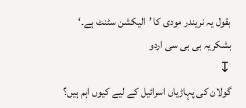بقول یہ نریندر مودی کا ’الیکشن سٹنٹ ہے۔‘
بشکریہ بی بی سی اردو
↧
گولان کی پہاڑیاں اسرائیل کے لیے کیوں اہم ہیں؟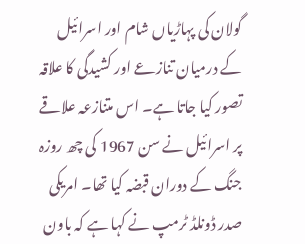گولان کی پہاڑیاں شام اور اسرائیل کے درمیان تنازعے اور کشیدگی کا علاقہ تصور کیا جاتا ہے۔ اس متنازعہ علاقے پر اسرائیل نے سن 1967 کی چھ روزہ جنگ کے دوران قبضہ کیا تھا۔ امریکی صدر ڈونلڈ ٹرمپ نے کہا ہے کہ باون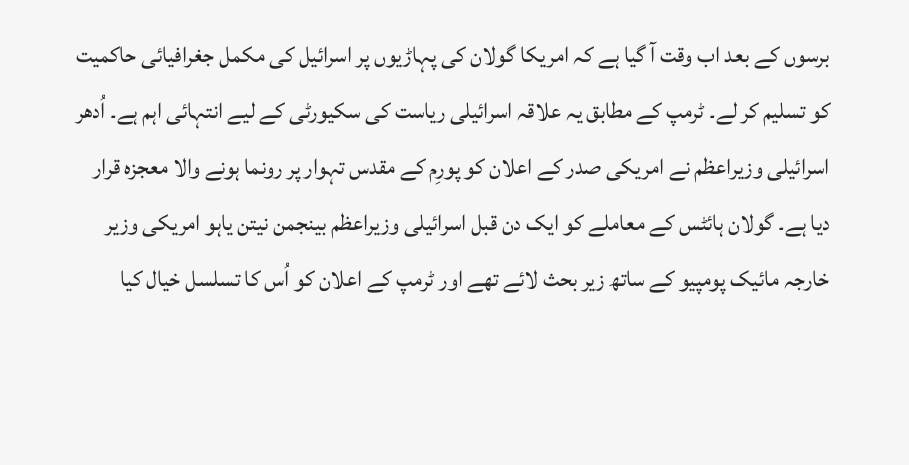برسوں کے بعد اب وقت آ گیا ہے کہ امریکا گولان کی پہاڑیوں پر اسرائیل کی مکمل جغرافیائی حاکمیت کو تسلیم کر لے۔ ٹرمپ کے مطابق یہ علاقہ اسرائیلی ریاست کی سکیورٹی کے لیے انتہائی اہم ہے۔ اُدھر اسرائیلی وزیراعظم نے امریکی صدر کے اعلان کو پورِم کے مقدس تہوار پر رونما ہونے والا معجزہ قرار دیا ہے۔ گولان ہائٹس کے معاملے کو ایک دن قبل اسرائیلی وزیراعظم بینجمن نیتن یاہو امریکی وزیر خارجہ مائیک پومپیو کے ساتھ زیر بحث لائے تھے اور ٹرمپ کے اعلان کو اُس کا تسلسل خیال کیا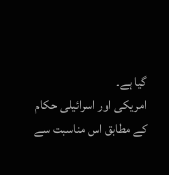گیا ہے۔
امریکی اور اسرائیلی حکام کے مطابق اس مناسبت سے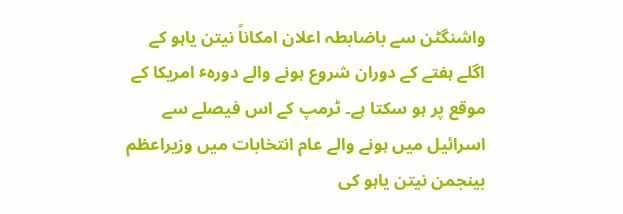واشنگٹن سے باضابطہ اعلان امکاناً نیتن یاہو کے اگلے ہفتے کے دوران شروع ہونے والے دورہٴ امریکا کے موقع پر ہو سکتا ہے۔ ٹرمپ کے اس فیصلے سے اسرائیل میں ہونے والے عام انتخابات میں وزیراعظم بینجمن نیتن یاہو کی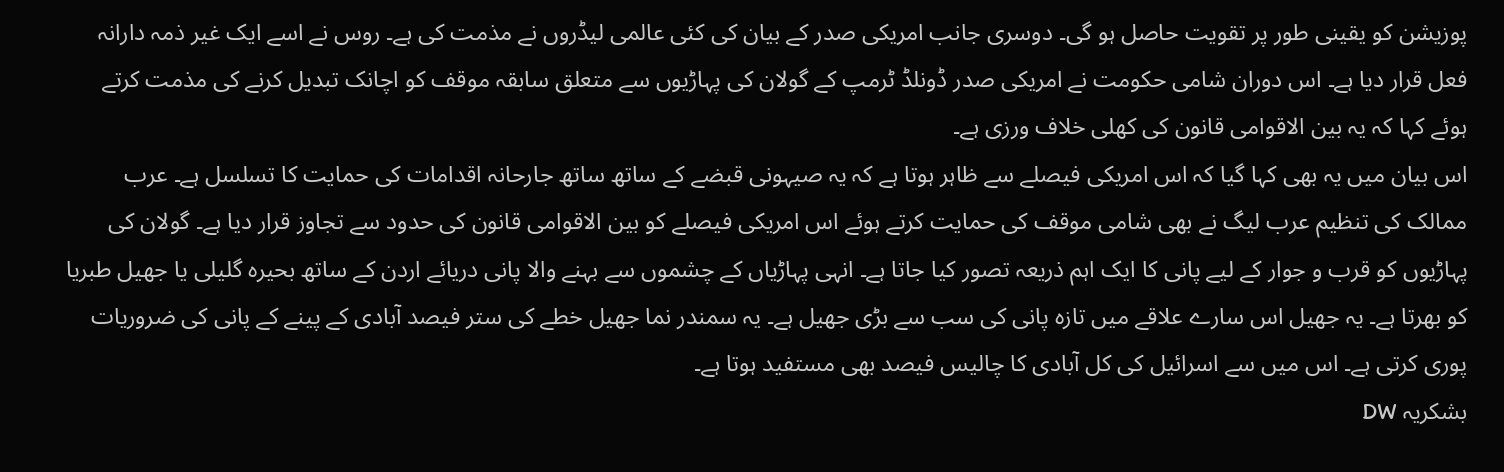پوزیشن کو یقینی طور پر تقویت حاصل ہو گی۔ دوسری جانب امریکی صدر کے بیان کی کئی عالمی لیڈروں نے مذمت کی ہے۔ روس نے اسے ایک غیر ذمہ دارانہ فعل قرار دیا ہے۔ اس دوران شامی حکومت نے امریکی صدر ڈونلڈ ٹرمپ کے گولان کی پہاڑیوں سے متعلق سابقہ موقف کو اچانک تبدیل کرنے کی مذمت کرتے ہوئے کہا کہ یہ بین الاقوامی قانون کی کھلی خلاف ورزی ہے۔
اس بیان میں یہ بھی کہا گیا کہ اس امریکی فیصلے سے ظاہر ہوتا ہے کہ یہ صیہونی قبضے کے ساتھ ساتھ جارحانہ اقدامات کی حمایت کا تسلسل ہے۔ عرب ممالک کی تنظیم عرب لیگ نے بھی شامی موقف کی حمایت کرتے ہوئے اس امریکی فیصلے کو بین الاقوامی قانون کی حدود سے تجاوز قرار دیا ہے۔ گولان کی پہاڑیوں کو قرب و جوار کے لیے پانی کا ایک اہم ذریعہ تصور کیا جاتا ہے۔ انہی پہاڑیاں کے چشموں سے بہنے والا پانی دریائے اردن کے ساتھ بحیرہ گلیلی یا جھیل طبریا کو بھرتا ہے۔ یہ جھیل اس سارے علاقے میں تازہ پانی کی سب سے بڑی جھیل ہے۔ یہ سمندر نما جھیل خطے کی ستر فیصد آبادی کے پینے کے پانی کی ضروریات پوری کرتی ہے۔ اس میں سے اسرائیل کی کل آبادی کا چالیس فیصد بھی مستفید ہوتا ہے۔
بشکریہ DW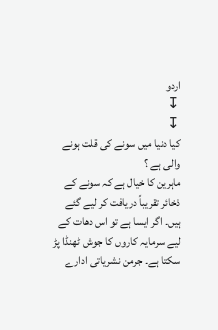اردو
↧
↧
کیا دنیا میں سونے کی قلت ہونے والی ہے ؟
ماہرین کا خیال ہے کہ سونے کے ذخائر تقریباً دریافت کر لیے گئے ہیں۔ اگر ایسا ہے تو اس دھات کے لیے سرمایہ کاروں کا جوش ٹھنڈا پڑ سکتا ہے۔ جرمن نشریاتی ادارے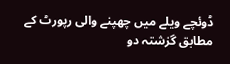ڈوئچے ویلے میں چھپنے والی رپورٹ کے مطابق گزشتہ دو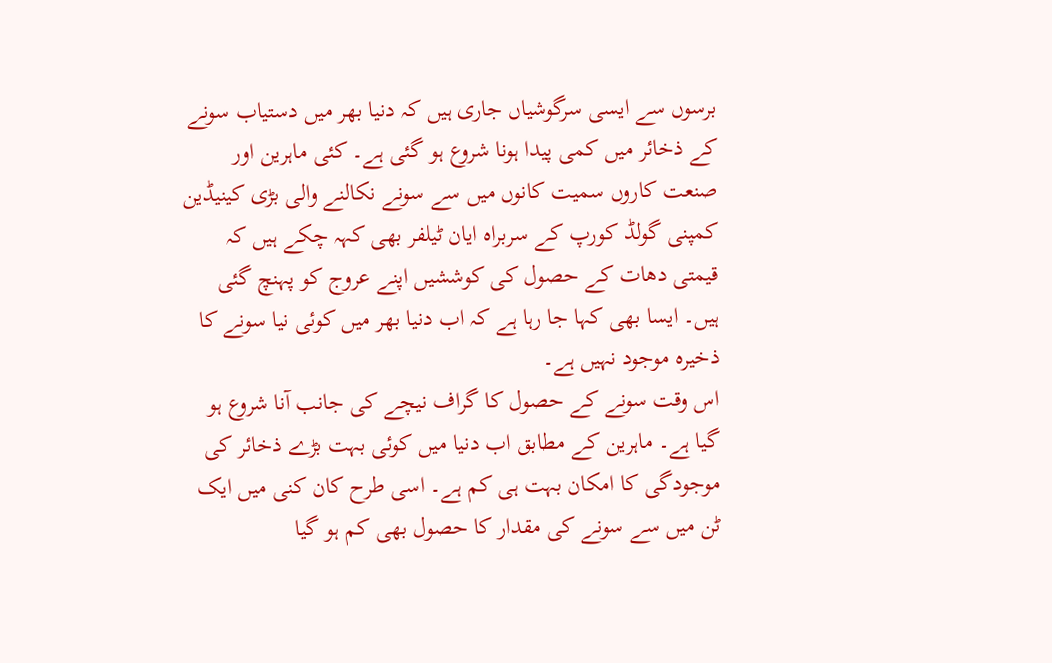برسوں سے ایسی سرگوشیاں جاری ہیں کہ دنیا بھر میں دستیاب سونے کے ذخائر میں کمی پیدا ہونا شروع ہو گئی ہے۔ کئی ماہرین اور صنعت کاروں سمیت کانوں میں سے سونے نکالنے والی بڑی کینیڈین کمپنی گولڈ کورپ کے سربراہ ایان ٹیلفر بھی کہہ چکے ہیں کہ قیمتی دھات کے حصول کی کوششیں اپنے عروج کو پہنچ گئی ہیں۔ ایسا بھی کہا جا رہا ہے کہ اب دنیا بھر میں کوئی نیا سونے کا ذخیرہ موجود نہیں ہے۔
اس وقت سونے کے حصول کا گراف نیچے کی جانب آنا شروع ہو گیا ہے۔ ماہرین کے مطابق اب دنیا میں کوئی بہت بڑے ذخائر کی موجودگی کا امکان بہت ہی کم ہے۔ اسی طرح کان کنی میں ایک ٹن میں سے سونے کی مقدار کا حصول بھی کم ہو گیا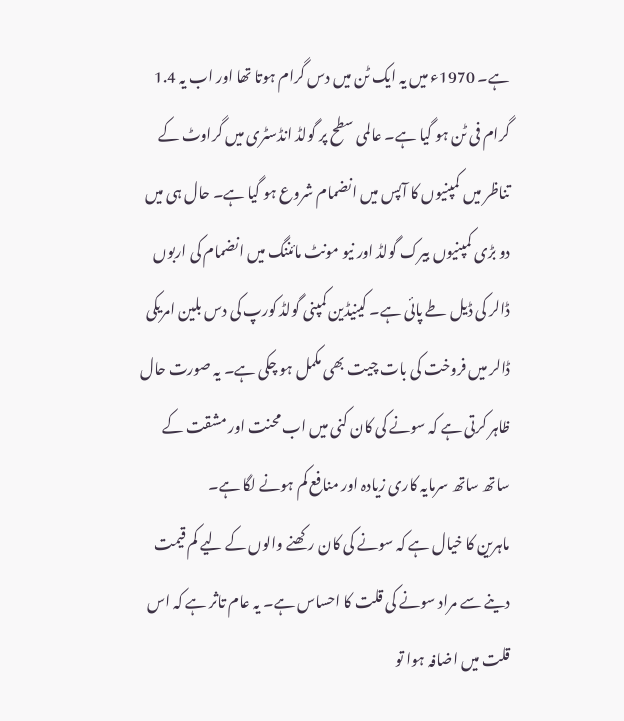ہے۔ 1970ء میں یہ ایک ٹن میں دس گرام ہوتا تھا اور اب یہ 1.4 گرام فی ٹن ہو گیا ہے۔ عالمی سطح پر گولڈ انڈسٹری میں گراوٹ کے تناظر میں کمپنیوں کا آپس میں انضمام شروع ہو گیا ہے۔ حال ہی میں دو بڑی کمپنیوں بیرک گولڈ اور نیو مونٹ مائننگ میں انضمام کی اربوں ڈالر کی ڈیل طے پائی ہے۔ کینیڈین کمپنی گولڈ کورپ کی دس بلین امریکی ڈالر میں فروخت کی بات چیت بھی مکمل ہو چکی ہے۔ یہ صورت حال ظاہر کرتی ہے کہ سونے کی کان کنی میں اب محنت اور مشقت کے ساتھ ساتھ سرمایہ کاری زیادہ اور منافع کم ہونے لگا ہے۔
ماہرین کا خیال ہے کہ سونے کی کان رکھنے والوں کے لیے کم قیمت دینے سے مراد سونے کی قلت کا احساس ہے۔ یہ عام تاثر ہے کہ اس قلت میں اضافہ ہوا تو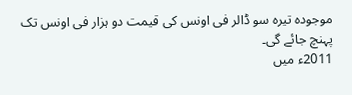موجودہ تیرہ سو ڈالر فی اونس کی قیمت دو ہزار فی اونس تک پہنچ جائے گی۔
2011ء میں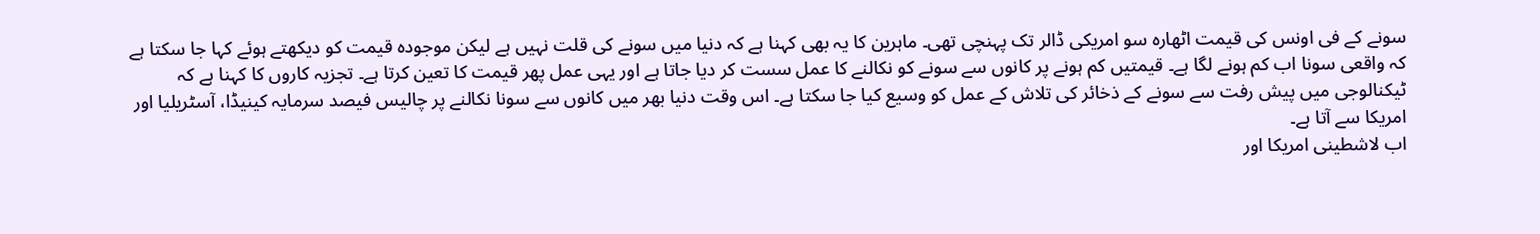سونے کے فی اونس کی قیمت اٹھارہ سو امریکی ڈالر تک پہنچی تھی۔ ماہرین کا یہ بھی کہنا ہے کہ دنیا میں سونے کی قلت نہیں ہے لیکن موجودہ قیمت کو دیکھتے ہوئے کہا جا سکتا ہے کہ واقعی سونا اب کم ہونے لگا ہے۔ قیمتیں کم ہونے پر کانوں سے سونے کو نکالنے کا عمل سست کر دیا جاتا ہے اور یہی عمل پھر قیمت کا تعین کرتا ہے۔ تجزیہ کاروں کا کہنا ہے کہ ٹیکنالوجی میں پیش رفت سے سونے کے ذخائر کی تلاش کے عمل کو وسیع کیا جا سکتا ہے۔ اس وقت دنیا بھر میں کانوں سے سونا نکالنے پر چالیس فیصد سرمایہ کینیڈا، آسٹریلیا اور امریکا سے آتا ہے۔
اب لاشطینی امریکا اور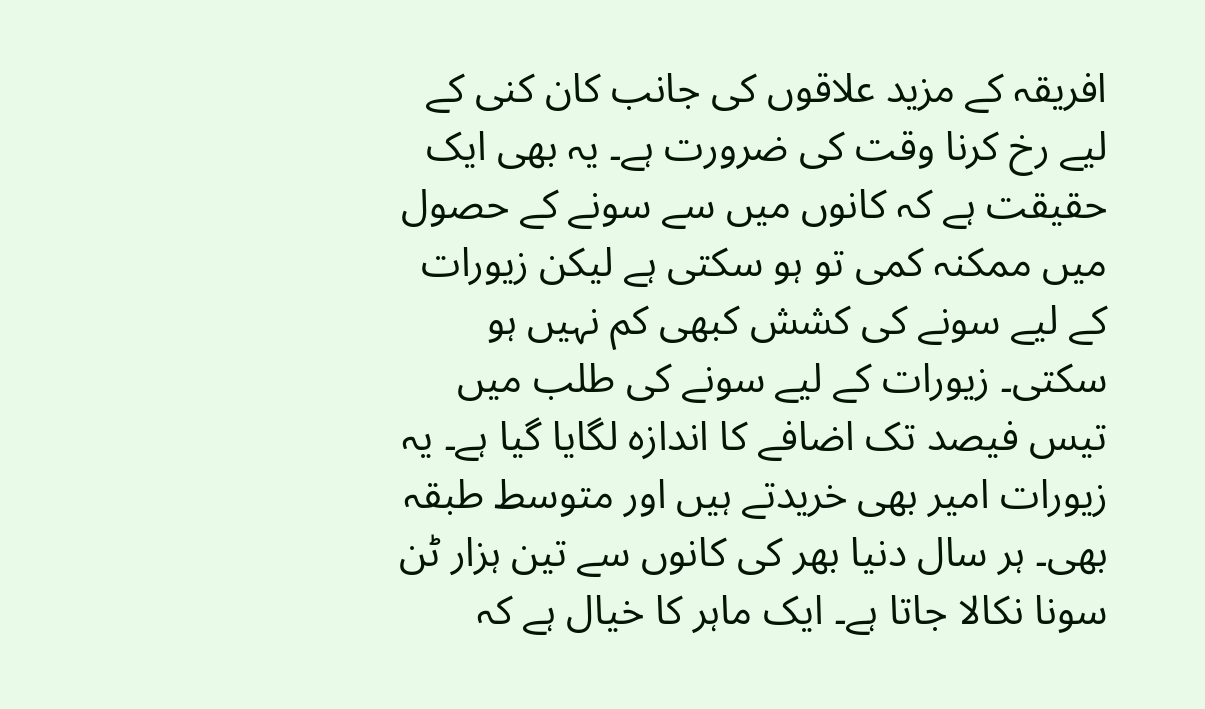افریقہ کے مزید علاقوں کی جانب کان کنی کے لیے رخ کرنا وقت کی ضرورت ہے۔ یہ بھی ایک حقیقت ہے کہ کانوں میں سے سونے کے حصول میں ممکنہ کمی تو ہو سکتی ہے لیکن زیورات کے لیے سونے کی کشش کبھی کم نہیں ہو سکتی۔ زیورات کے لیے سونے کی طلب میں تیس فیصد تک اضافے کا اندازہ لگایا گیا ہے۔ یہ زیورات امیر بھی خریدتے ہیں اور متوسط طبقہ بھی۔ ہر سال دنیا بھر کی کانوں سے تین ہزار ٹن سونا نکالا جاتا ہے۔ ایک ماہر کا خیال ہے کہ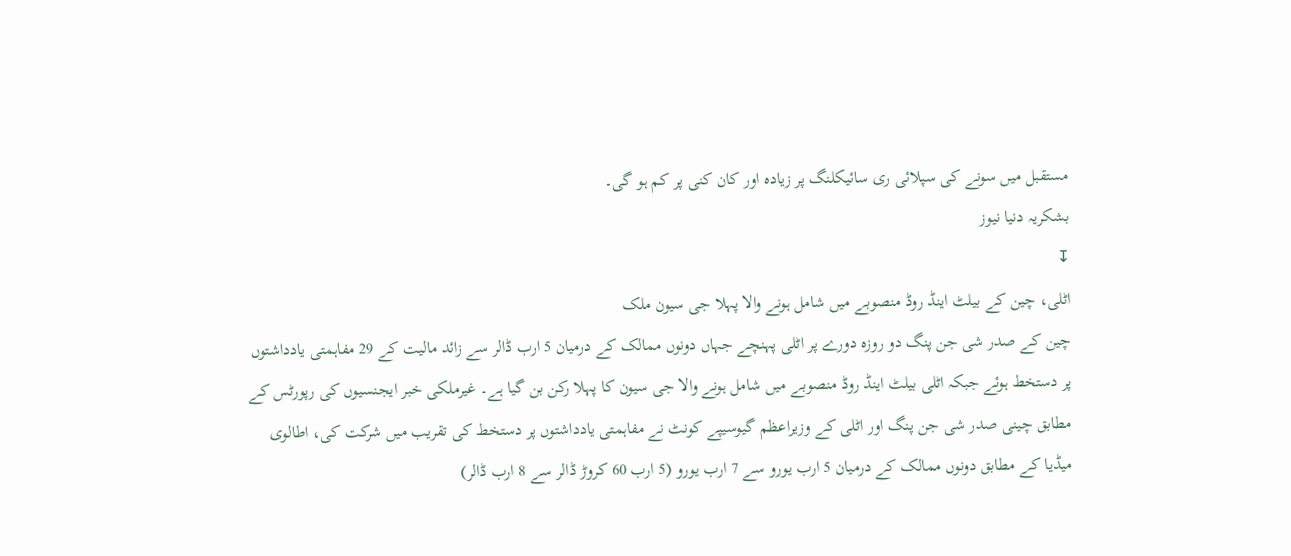مستقبل میں سونے کی سپلائی ری سائیکلنگ پر زیادہ اور کان کنی پر کم ہو گی۔
بشکریہ دنیا نیوز
↧
اٹلی، چین کے بیلٹ اینڈ روڈ منصوبے میں شامل ہونے والا پہلا جی سیون ملک
چین کے صدر شی جن پنگ دو روزہ دورے پر اٹلی پہنچے جہاں دونوں ممالک کے درمیان 5 ارب ڈالر سے زائد مالیت کے 29 مفاہمتی یادداشتوں پر دستخط ہوئے جبکہ اٹلی بیلٹ اینڈ روڈ منصوبے میں شامل ہونے والا جی سیون کا پہلا رکن بن گیا ہے۔ غیرملکی خبر ایجنسیوں کی رپورٹس کے مطابق چینی صدر شی جن پنگ اور اٹلی کے وزیراعظم گیوسیپے کونٹ نے مفاہمتی یادداشتوں پر دستخط کی تقریب میں شرکت کی، اطالوی میڈیا کے مطابق دونوں ممالک کے درمیان 5 ارب یورو سے 7 ارب یورو (5 ارب 60 کروڑ ڈالر سے 8 ارب ڈالر)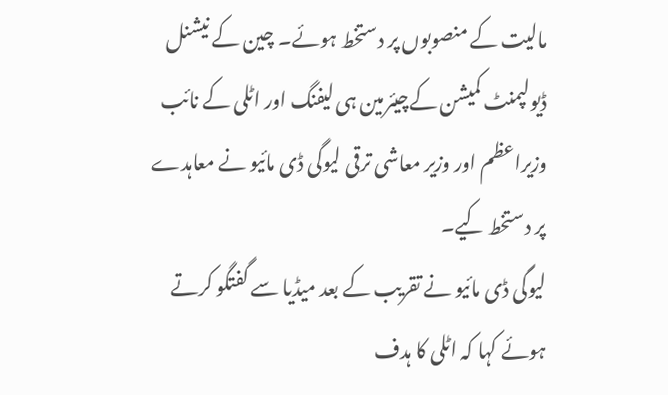مالیت کے منصوبوں پر دستخط ہوئے۔ چین کے نیشنل ڈیولپمنٹ کمیشن کےچیئرمین ہی لیفنگ اور اٹلی کے نائب وزیراعظم اور وزیر معاشی ترقی لیوگی ڈی مائیو نے معاہدے پر دستخط کیے۔
لیوگی ڈی مائیو نے تقریب کے بعد میڈیا سے گفتگو کرتے ہوئے کہا کہ اٹلی کا ہدف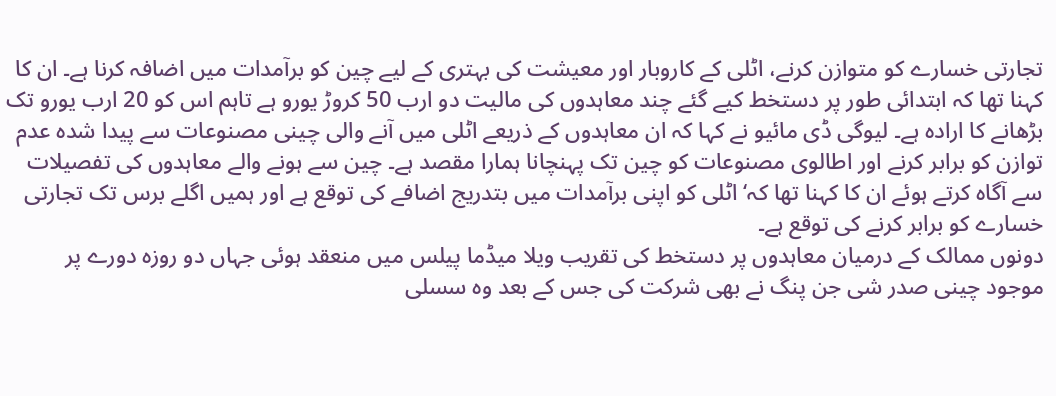تجارتی خسارے کو متوازن کرنے، اٹلی کے کاروبار اور معیشت کی بہتری کے لیے چین کو برآمدات میں اضافہ کرنا ہے۔ ان کا کہنا تھا کہ ابتدائی طور پر دستخط کیے گئے چند معاہدوں کی مالیت دو ارب 50 کروڑ یورو ہے تاہم اس کو 20 ارب یورو تک بڑھانے کا ارادہ ہے۔ لیوگی ڈی مائیو نے کہا کہ ان معاہدوں کے ذریعے اٹلی میں آنے والی چینی مصنوعات سے پیدا شدہ عدم توازن کو برابر کرنے اور اطالوی مصنوعات کو چین تک پہنچانا ہمارا مقصد ہے۔ چین سے ہونے والے معاہدوں کی تفصیلات سے آگاہ کرتے ہوئے ان کا کہنا تھا کہ‘ اٹلی کو اپنی برآمدات میں بتدریج اضافے کی توقع ہے اور ہمیں اگلے برس تک تجارتی خسارے کو برابر کرنے کی توقع ہے۔
دونوں ممالک کے درمیان معاہدوں پر دستخط کی تقریب ویلا میڈما پیلس میں منعقد ہوئی جہاں دو روزہ دورے پر موجود چینی صدر شی جن پنگ نے بھی شرکت کی جس کے بعد وہ سسلی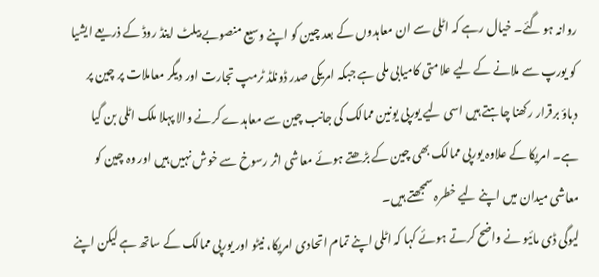روانہ ہو گئے۔ خیال رہے کہ اٹلی سے ان معاہدوں کے بعد چین کو اپنے وسیع منصوبے بیلٹ اینڈ روڈ کے ذریعے ایشیا کو یورپ سے ملانے کے لیے علامتی کامیابی ملی ہے جبکہ امریکی صدر ڈونلڈ ٹرمپ تجارت اور دیگر معاملات پر چین پر دباؤ برقرار رکھنا چاہتے ہیں اسی لیے یورپی یونین ممالک کی جانب چین سے معاہدے کرنے والا پہلا ملک اٹلی بن گیا ہے۔ امریکا کے علاوہ یورپی ممالک بھی چین کے بڑھتے ہوئے معاشی اثر رسوخ سے خوش نہیں ہیں اور وہ چین کو معاشی میدان میں اپنے لیے خطرہ سمجھتے ہیں۔
لیوگی ڈی مائیو نے واضح کرتے ہوئے کہا کہ اٹلی اپنے تمام اتحادی امریکا، نیٹو اور یورپی ممالک کے ساتھ ہے لیکن اپنے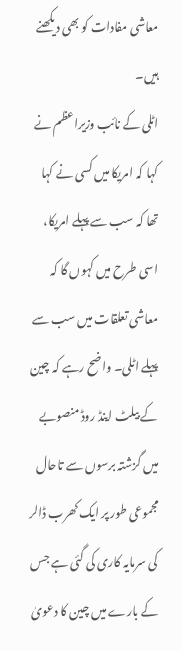معاشی مفادات کو بھی دیکھنے ہیں۔
اٹلی کے نائب وزیراعظم نے کہا کہ امریکا میں کسی نے کہا تھا کہ سب سے پہلے امریکا، اسی طرح میں کہوں گا کہ معاشی تعلقات میں سب سے پہلے اٹلی۔ واضح رہے کہ چین کے بیلٹ اینڈ روڈ منصوبے میں گزشتہ برسوں سے تاحال مجموعی طور پر ایک کھرب ڈالر کی سرمایہ کاری کی گئی ہے جس کے بارے میں چین کا دعویٰ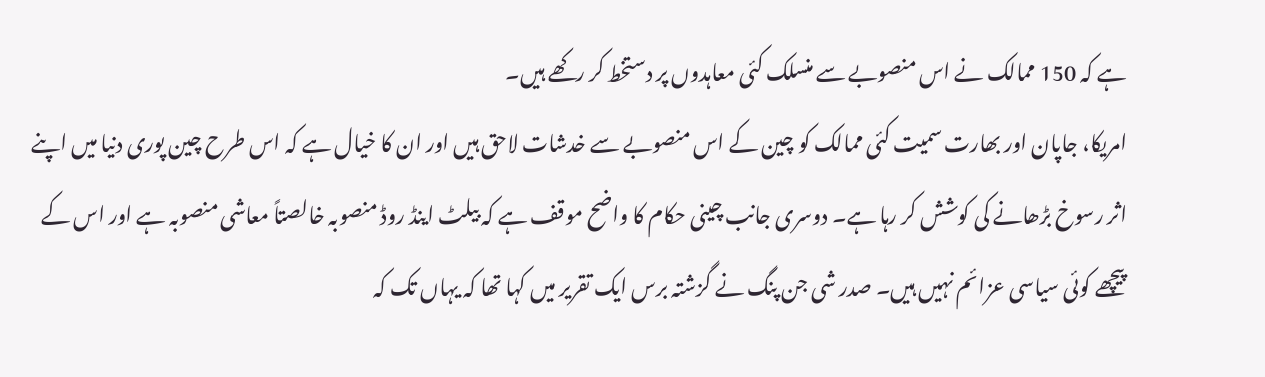ہے کہ 150 ممالک نے اس منصوبے سے منسلک کئی معاہدوں پر دستخط کر رکھے ہیں۔
امریکا، جاپان اور بھارت سمیت کئی ممالک کو چین کے اس منصوبے سے خدشات لاحق ہیں اور ان کا خیال ہے کہ اس طرح چین پوری دنیا میں اپنے اثر رسوخ بڑھانے کی کوشش کر رہا ہے۔ دوسری جانب چینی حکام کا واضح موقف ہے کہ بیلٹ اینڈ روڈ منصوبہ خالصتاً معاشی منصوبہ ہے اور اس کے پیچھے کوئی سیاسی عزائم نہیں ہیں۔ صدر شی جن پنگ نے گزشتہ برس ایک تقریر میں کہا تھا کہ یہاں تک کہ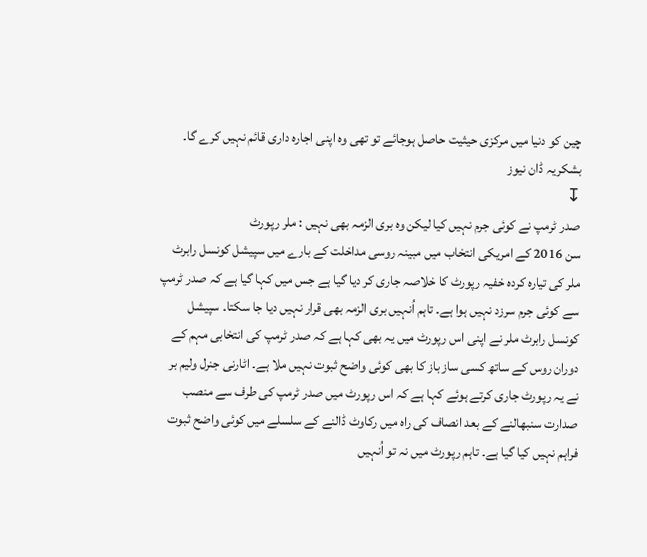چین کو دنیا میں مرکزی حیثیت حاصل ہوجائے تو تھی وہ اپنی اجارہ داری قائم نہیں کرے گا۔
بشکریہ ڈان نیوز
↧
صدر ٹرمپ نے کوئی جرم نہیں کیا لیکن وہ بری الزمہ بھی نہیں : ملر رپورٹ
سن 2016 کے امریکی انتخاب میں مبینہ روسی مداخلت کے بارے میں سپیشل کونسل رابرٹ ملر کی تیارہ کردہ خفیہ رپورٹ کا خلاصہ جاری کر دیا گیا ہے جس میں کہا گیا ہے کہ صدر ٹرمپ سے کوئی جرم سرزد نہیں ہوا ہے۔ تاہم اُنہیں بری الزمہ بھی قرار نہیں دیا جا سکتا۔ سپیشل کونسل رابرٹ ملر نے اپنی اس رپورٹ میں یہ بھی کہا ہے کہ صدر ٹرمپ کی انتخابی مہم کے دوران روس کے ساتھ کسی ساز باز کا بھی کوئی واضح ثبوت نہیں ملا ہے۔ اٹارنی جنرل ولیم بر نے یہ رپورٹ جاری کرتے ہوئے کہا ہے کہ اس رپورٹ میں صدر ٹرمپ کی طرف سے منصب صدارت سنبھالنے کے بعد انصاف کی راہ میں رکاوٹ ڈالنے کے سلسلے میں کوئی واضح ثبوت فراہم نہیں کیا گیا ہے۔ تاہم رپورٹ میں نہ تو اُنہیں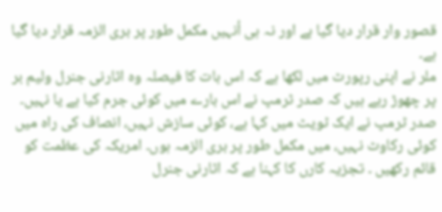قصور وار قرار دیا گیا ہے اور نہ ہی اُنہیں مکمل طور پر بری الزمہ قرار دیا گیا ہے۔
ملر نے اپنی رپورٹ میں لکھا ہے کہ اس بات کا فیصلہ وہ اٹارنی جنرل ولیم بر پر چھوڑ رہے ہیں کہ صدر ٹرمپ نے اس بارے میں کوئی جرم کیا ہے یا نہیں۔ صدر ٹرمپ نے ایک ٹویٹ میں کہا ہے، کوئی سازش نہیں، انصاف کی راہ میں کوئی رکاوٹ نہیں، میں مکمل طور پر بری الزمہ ہوں۔ امریکہ کی عظمت کو قائم رکھیں ۔ تجزیہ کارں کا کہنا ہے کہ اٹارنی جنرل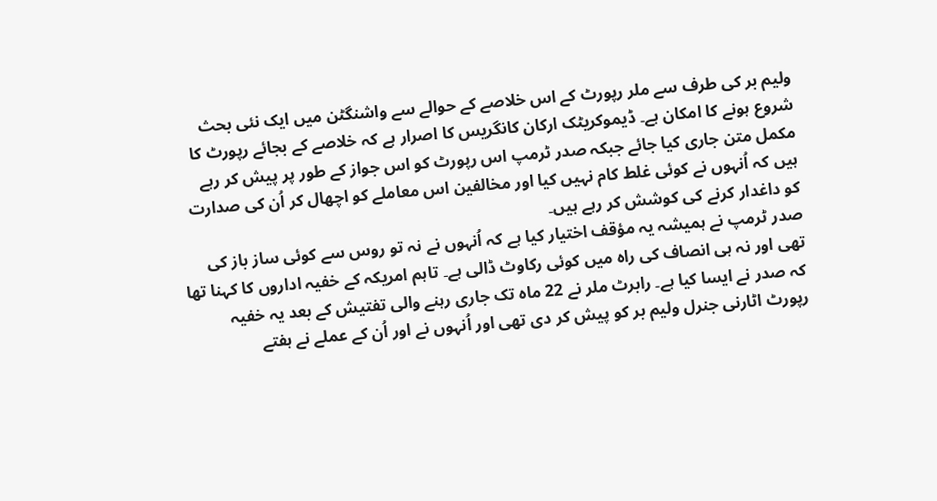ولیم بر کی طرف سے ملر رپورٹ کے اس خلاصے کے حوالے سے واشنگٹن میں ایک نئی بحث شروع ہونے کا امکان ہے۔ ڈیموکریٹک ارکان کانگریس کا اصرار ہے کہ خلاصے کے بجائے رپورٹ کا مکمل متن جاری کیا جائے جبکہ صدر ٹرمپ اس رپورٹ کو اس جواز کے طور پر پیش کر رہے ہیں کہ اُنہوں نے کوئی غلط کام نہیں کیا اور مخالفین اس معاملے کو اچھال کر اُن کی صدارت کو داغدار کرنے کی کوشش کر رہے ہیں۔
صدر ٹرمپ نے ہمیشہ یہ مؤقف اختیار کیا ہے کہ اُنہوں نے نہ تو روس سے کوئی ساز باز کی تھی اور نہ ہی انصاف کی راہ میں کوئی رکاوٹ ڈالی ہے۔ تاہم امریکہ کے خفیہ اداروں کا کہنا تھا کہ صدر نے ایسا کیا ہے۔ رابرٹ ملر نے 22 ماہ تک جاری رہنے والی تفتیش کے بعد یہ خفیہ رپورٹ اٹارنی جنرل ولیم بر کو پیش کر دی تھی اور اُنہوں نے اور اُن کے عملے نے ہفتے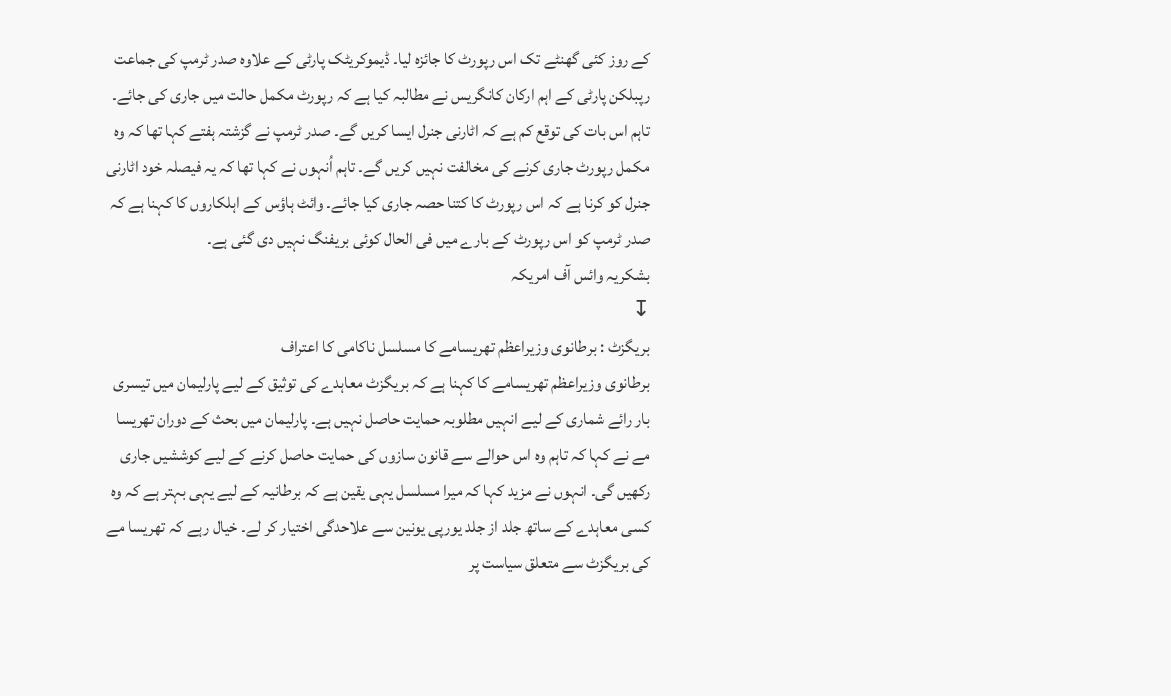کے روز کئی گھنٹے تک اس رپورٹ کا جائزہ لیا۔ ڈیموکریٹک پارٹی کے علاوہ صدر ٹرمپ کی جماعت رپبلکن پارٹی کے اہم ارکان کانگریس نے مطالبہ کیا ہے کہ رپورٹ مکمل حالت میں جاری کی جائے۔ تاہم اس بات کی توقع کم ہے کہ اٹارنی جنرل ایسا کریں گے۔ صدر ٹرمپ نے گزشتہ ہفتے کہا تھا کہ وہ مکمل رپورٹ جاری کرنے کی مخالفت نہیں کریں گے۔ تاہم اُنہوں نے کہا تھا کہ یہ فیصلہ خود اٹارنی جنرل کو کرنا ہے کہ اس رپورٹ کا کتنا حصہ جاری کیا جائے۔ وائٹ ہاؤس کے اہلکاروں کا کہنا ہے کہ صدر ٹرمپ کو اس رپورٹ کے بارے میں فی الحال کوئی بریفنگ نہیں دی گئی ہے۔
بشکریہ وائس آف امریکہ
↧
بریگزٹ : برطانوی وزیراعظم تھریسامے کا مسلسل ناکامی کا اعتراف
برطانوی وزیراعظم تھریسامے کا کہنا ہے کہ بریگزٹ معاہدے کی توثیق کے لیے پارلیمان میں تیسری بار رائے شماری کے لیے انہیں مطلوبہ حمایت حاصل نہیں ہے۔ پارلیمان میں بحث کے دوران تھریسا مے نے کہا کہ تاہم وہ اس حوالے سے قانون سازوں کی حمایت حاصل کرنے کے لیے کوششیں جاری رکھیں گی۔ انہوں نے مزید کہا کہ میرا مسلسل یہی یقین ہے کہ برطانیہ کے لیے یہی بہتر ہے کہ وہ کسی معاہدے کے ساتھ جلد از جلد یورپی یونین سے علاحدگی اختیار کر لے۔ خیال رہے کہ تھریسا مے کی بریگزٹ سے متعلق سیاست پر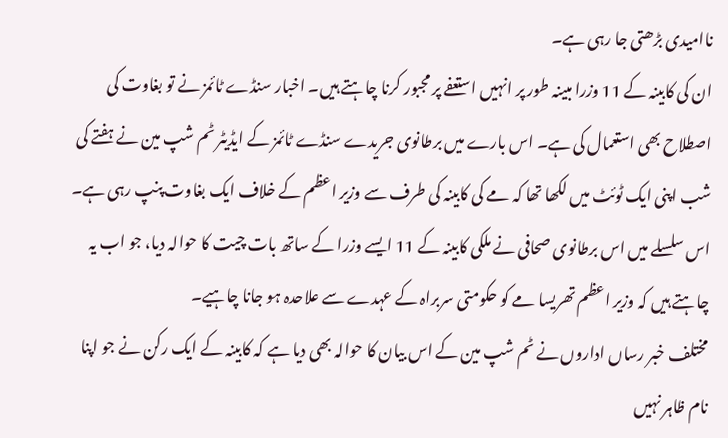ناامیدی بڑھتی جا رہی ہے۔
ان کی کابینہ کے 11 وزرا مبینہ طور پر انہیں استعفے پر مجبور کرنا چاہتے ہیں۔ اخبار سنڈے ٹائمز نے تو بغاوت کی اصطلاح بھی استعمال کی ہے۔ اس بارے میں برطانوی جریدے سنڈے ٹائمز کے ایڈیٹر ٹم شپ مین نے ہفتے کی شب اپنی ایک ٹوئٹ میں لکھا تھا کہ مے کی کابینہ کی طرف سے وزیر اعظم کے خلاف ایک بغاوت پنپ رہی ہے۔ اس سلسلے میں اس برطانوی صحافی نے ملکی کابینہ کے 11 ایسے وزرا کے ساتھ بات چیت کا حوالہ دیا، جو اب یہ چاہتے ہیں کہ وزیر اعظم تھریسا مے کو حکومتی سربراہ کے عہدے سے علاحدہ ہو جانا چاہیے۔
مختلف خبر رساں اداروں نے ٹم شپ مین کے اس بیان کا حوالہ بھی دیا ہے کہ کابینہ کے ایک رکن نے جو اپنا نام ظاہر نہیں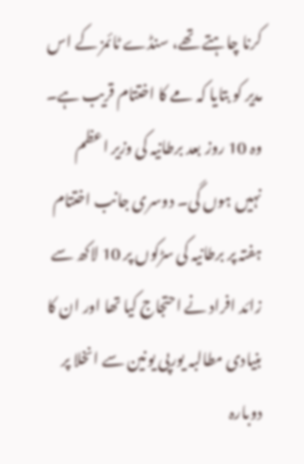کرنا چاہتے تھے، سنڈے ٹائمز کے اس مدیر کو بتایا کہ مے کا اختتام قریب ہے۔ وہ 10 روز بعد برطانیہ کی وزیر اعظم نہیں ہوں گی۔ دوسری جانب اختتام ہفتہ پر برطانیہ کی سڑکوں پر 10 لاکھ سے زائد افراد نے احتجاج کیا تھا اور ان کا بنیادی مطالبہ یورپی یونین سے انخلا پر دوبارہ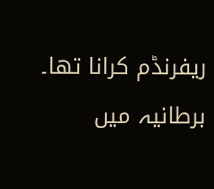ریفرنڈم کرانا تھا۔ برطانیہ میں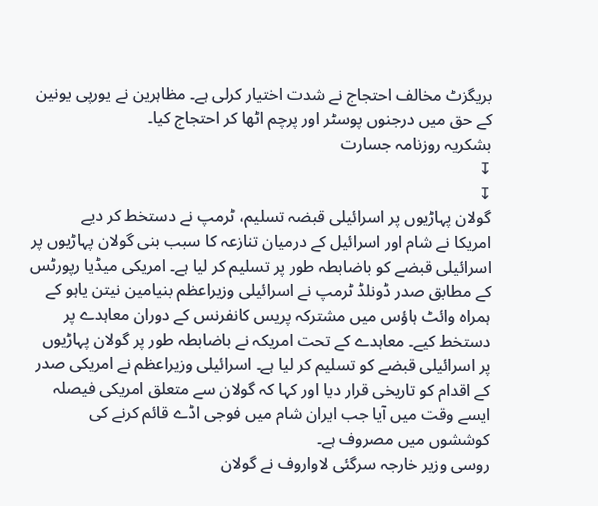بریگزٹ مخالف احتجاج نے شدت اختیار کرلی ہے۔ مظاہرین نے یورپی یونین کے حق میں درجنوں پوسٹر اور پرچم اٹھا کر احتجاج کیا۔
بشکریہ روزنامہ جسارت
↧
↧
گولان پہاڑیوں پر اسرائیلی قبضہ تسلیم، ٹرمپ نے دستخط کر دیے
امریکا نے شام اور اسرائیل کے درمیان تنازعہ کا سبب بنی گولان پہاڑیوں پر اسرائیلی قبضے کو باضابطہ طور پر تسلیم کر لیا ہے۔ امریکی میڈیا رپورٹس کے مطابق صدر ڈونلڈ ٹرمپ نے اسرائیلی وزیراعظم بنیامین نیتن یاہو کے ہمراہ وائٹ ہاؤس میں مشترکہ پریس کانفرنس کے دوران معاہدے پر دستخط کیے۔ معاہدے کے تحت امریکہ نے باضابطہ طور پر گولان پہاڑیوں پر اسرائیلی قبضے کو تسلیم کر لیا ہے۔ اسرائیلی وزیراعظم نے امریکی صدر کے اقدام کو تاریخی قرار دیا اور کہا کہ گولان سے متعلق امریکی فیصلہ ایسے وقت میں آیا جب ایران شام میں فوجی اڈے قائم کرنے کی کوششوں میں مصروف ہے۔
روسی وزیر خارجہ سرگئی لاواروف نے گولان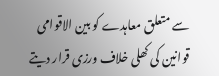سے متعلق معاہدے کو بین الاقوامی قوانین کی کھلی خلاف ورزی قرار دیتے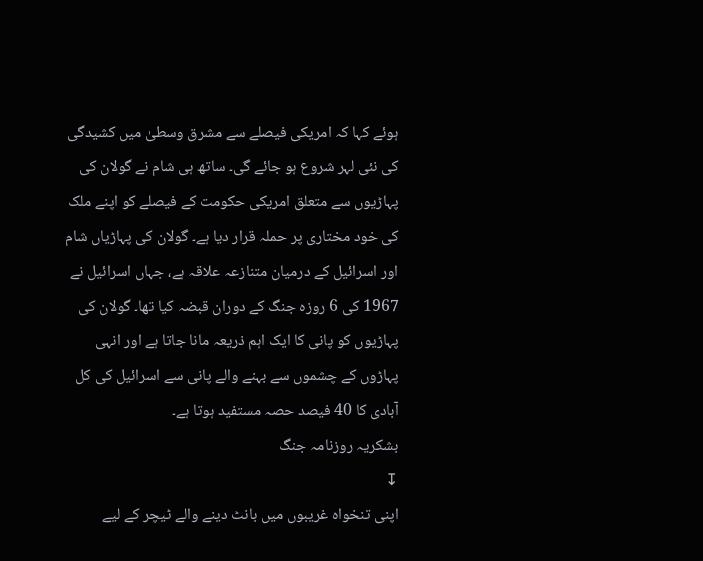ہوئے کہا کہ امریکی فیصلے سے مشرق وسطیٰ میں کشیدگی کی نئی لہر شروع ہو جائے گی۔ ساتھ ہی شام نے گولان کی پہاڑیوں سے متعلق امریکی حکومت کے فیصلے کو اپنے ملک کی خود مختاری پر حملہ قرار دیا ہے۔ گولان کی پہاڑیاں شام اور اسرائیل کے درمیان متنازعہ علاقہ ہے، جہاں اسرائیل نے 1967 کی 6 روزہ جنگ کے دوران قبضہ کیا تھا۔ گولان کی پہاڑیوں کو پانی کا ایک اہم ذریعہ مانا جاتا ہے اور انہی پہاڑوں کے چشموں سے بہنے والے پانی سے اسرائیل کی کل آبادی کا 40 فیصد حصہ مستفید ہوتا ہے۔
بشکریہ روزنامہ جنگ
↧
اپنی تنخواہ غریبوں میں بانٹ دینے والے ٹیچر کے لیے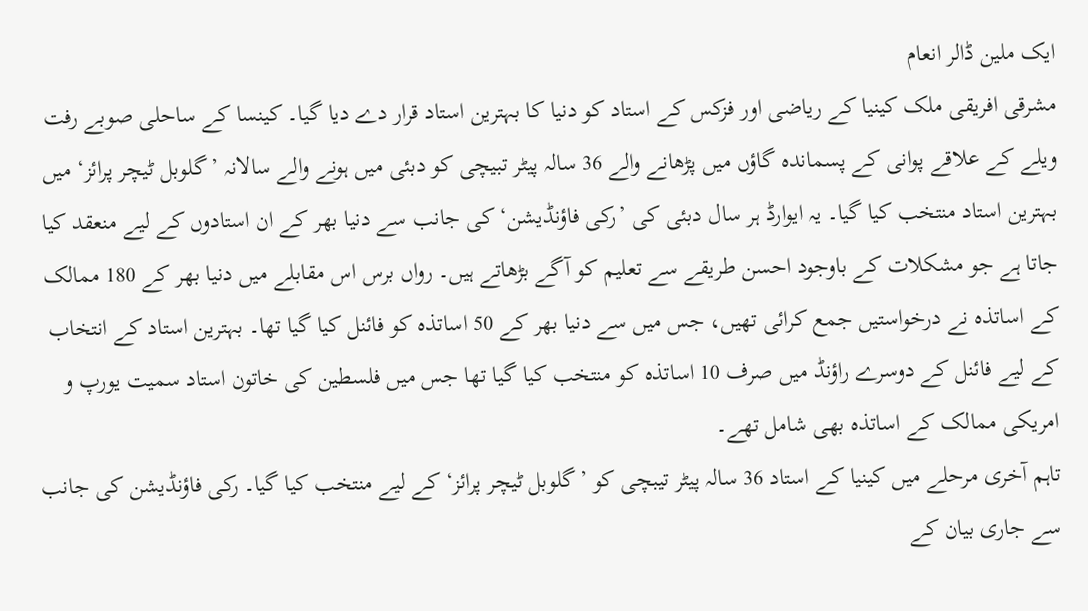ایک ملین ڈالر انعام
مشرقی افریقی ملک کینیا کے ریاضی اور فزکس کے استاد کو دنیا کا بہترین استاد قرار دے دیا گیا۔ کینسا کے ساحلی صوبے رفت ویلے کے علاقے پوانی کے پسماندہ گاؤں میں پڑھانے والے 36 سالہ پیٹر تبیچی کو دبئی میں ہونے والے سالانہ ’گلوبل ٹیچر پرائز‘ میں بہترین استاد منتخب کیا گیا۔ یہ ایوارڈ ہر سال دبئی کی ’رکی فاؤنڈیشن‘ کی جانب سے دنیا بھر کے ان استادوں کے لیے منعقد کیا جاتا ہے جو مشکلات کے باوجود احسن طریقے سے تعلیم کو آگے بڑھاتے ہیں۔ رواں برس اس مقابلے میں دنیا بھر کے 180 ممالک کے اساتذہ نے درخواستیں جمع کرائی تھیں، جس میں سے دنیا بھر کے 50 اساتذہ کو فائنل کیا گیا تھا۔ بہترین استاد کے انتخاب کے لیے فائنل کے دوسرے راؤنڈ میں صرف 10 اساتذہ کو منتخب کیا گیا تھا جس میں فلسطین کی خاتون استاد سمیت یورپ و امریکی ممالک کے اساتذہ بھی شامل تھے۔
تاہم آخری مرحلے میں کینیا کے استاد 36 سالہ پیٹر تیبچی کو ’گلوبل ٹیچر پرائز‘ کے لیے منتخب کیا گیا۔ رکی فاؤنڈیشن کی جانب سے جاری بیان کے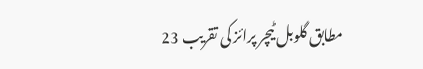مطابق گلوبل ٹیچر پرائز کی تقریب 23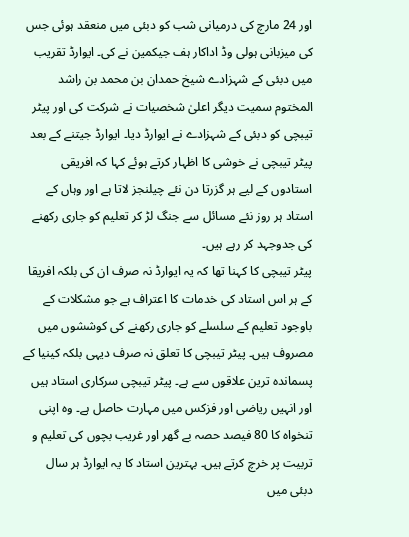اور 24 مارچ کی درمیانی شب کو دبئی میں منعقد ہوئی جس کی میزبانی ہولی وڈ اداکار ہف جیکمین نے کی۔ ایوارڈ تقریب میں دبئی کے شہزادے شیخ حمدان بن محمد بن راشد المختوم سمیت دیگر اعلیٰ شخصیات نے شرکت کی اور پیٹر تیبچی کو دبئی کے شہزادے نے ایوارڈ دیا۔ ایوارڈ جیتنے کے بعد پیٹر تیبچی نے خوشی کا اظہار کرتے ہوئے کہا کہ افریقی استادوں کے لیے ہر گزرتا دن نئے چیلنجز لاتا ہے اور وہاں کے استاد ہر روز نئے مسائل سے جنگ لڑ کر تعلیم کو جاری رکھنے کی جدوجہد کر رہے ہیں۔
پیٹر تیبچی کا کہنا تھا کہ یہ ایوارڈ نہ صرف ان کی بلکہ افریقا کے ہر اس استاد کی خدمات کا اعتراف ہے جو مشکلات کے باوجود تعلیم کے سلسلے کو جاری رکھنے کی کوششوں میں مصروف ہیں۔ پیٹر تیبچی کا تعلق نہ صرف دیہی بلکہ کینیا کے پسماندہ ترین علاقوں سے ہے۔ پیٹر تیبچی سرکاری استاد ہیں اور انہیں ریاضی اور فزکس میں مہارت حاصل ہے۔ وہ اپنی تنخواہ کا 80 فیصد حصہ بے گھر اور غریب بچوں کی تعلیم و تربیت پر خرچ کرتے ہیں۔ بہترین استاد کا یہ ایوارڈ ہر سال دبئی میں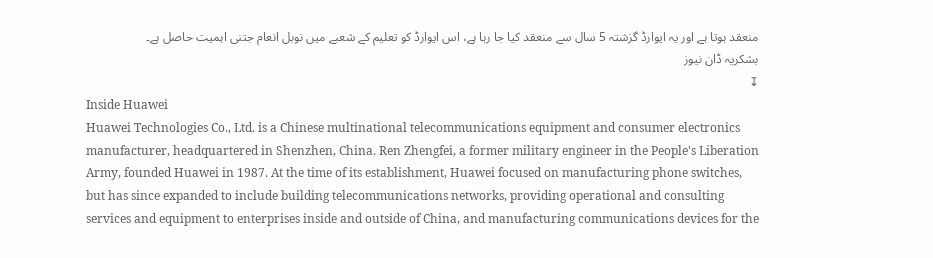منعقد ہوتا ہے اور یہ ایوارڈ گزشتہ 5 سال سے منعقد کیا جا رہا ہے، اس ایوارڈ کو تعلیم کے شعبے میں نوبل انعام جتنی اہمیت حاصل ہے۔
بشکریہ ڈان نیوز
↧
Inside Huawei
Huawei Technologies Co., Ltd. is a Chinese multinational telecommunications equipment and consumer electronics manufacturer, headquartered in Shenzhen, China. Ren Zhengfei, a former military engineer in the People's Liberation Army, founded Huawei in 1987. At the time of its establishment, Huawei focused on manufacturing phone switches, but has since expanded to include building telecommunications networks, providing operational and consulting services and equipment to enterprises inside and outside of China, and manufacturing communications devices for the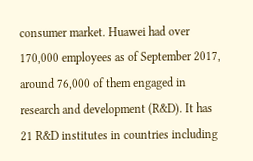consumer market. Huawei had over 170,000 employees as of September 2017, around 76,000 of them engaged in research and development (R&D). It has 21 R&D institutes in countries including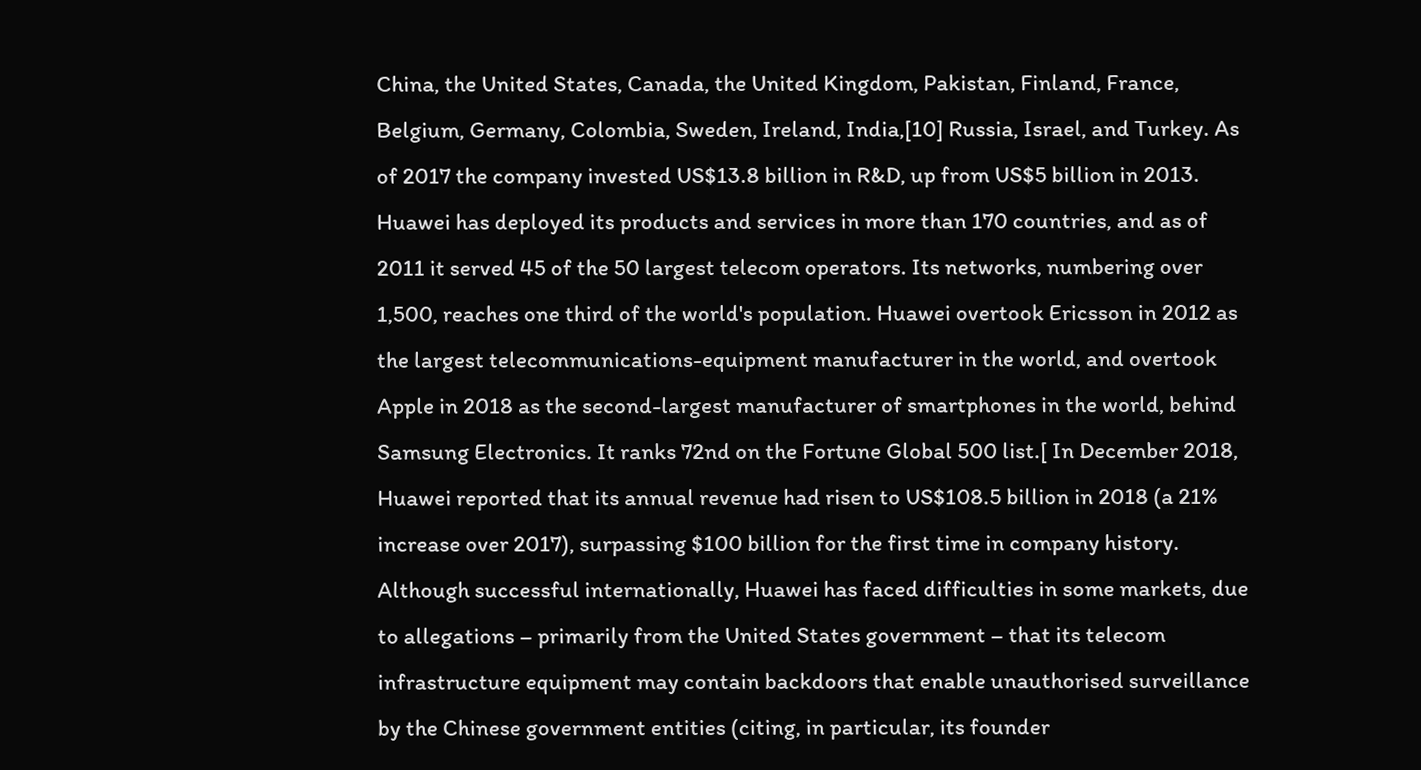China, the United States, Canada, the United Kingdom, Pakistan, Finland, France, Belgium, Germany, Colombia, Sweden, Ireland, India,[10] Russia, Israel, and Turkey. As of 2017 the company invested US$13.8 billion in R&D, up from US$5 billion in 2013.
Huawei has deployed its products and services in more than 170 countries, and as of 2011 it served 45 of the 50 largest telecom operators. Its networks, numbering over 1,500, reaches one third of the world's population. Huawei overtook Ericsson in 2012 as the largest telecommunications-equipment manufacturer in the world, and overtook Apple in 2018 as the second-largest manufacturer of smartphones in the world, behind Samsung Electronics. It ranks 72nd on the Fortune Global 500 list.[ In December 2018, Huawei reported that its annual revenue had risen to US$108.5 billion in 2018 (a 21% increase over 2017), surpassing $100 billion for the first time in company history.
Although successful internationally, Huawei has faced difficulties in some markets, due to allegations – primarily from the United States government – that its telecom infrastructure equipment may contain backdoors that enable unauthorised surveillance by the Chinese government entities (citing, in particular, its founder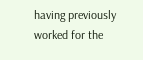having previously worked for the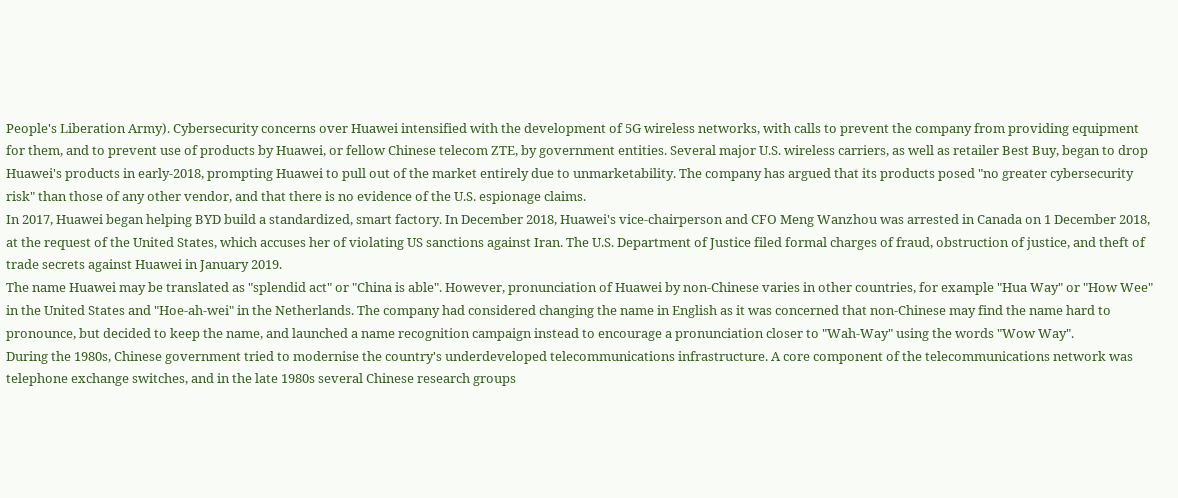People's Liberation Army). Cybersecurity concerns over Huawei intensified with the development of 5G wireless networks, with calls to prevent the company from providing equipment for them, and to prevent use of products by Huawei, or fellow Chinese telecom ZTE, by government entities. Several major U.S. wireless carriers, as well as retailer Best Buy, began to drop Huawei's products in early-2018, prompting Huawei to pull out of the market entirely due to unmarketability. The company has argued that its products posed "no greater cybersecurity risk" than those of any other vendor, and that there is no evidence of the U.S. espionage claims.
In 2017, Huawei began helping BYD build a standardized, smart factory. In December 2018, Huawei's vice-chairperson and CFO Meng Wanzhou was arrested in Canada on 1 December 2018, at the request of the United States, which accuses her of violating US sanctions against Iran. The U.S. Department of Justice filed formal charges of fraud, obstruction of justice, and theft of trade secrets against Huawei in January 2019.
The name Huawei may be translated as "splendid act" or "China is able". However, pronunciation of Huawei by non-Chinese varies in other countries, for example "Hua Way" or "How Wee" in the United States and "Hoe-ah-wei" in the Netherlands. The company had considered changing the name in English as it was concerned that non-Chinese may find the name hard to pronounce, but decided to keep the name, and launched a name recognition campaign instead to encourage a pronunciation closer to "Wah-Way" using the words "Wow Way".
During the 1980s, Chinese government tried to modernise the country's underdeveloped telecommunications infrastructure. A core component of the telecommunications network was telephone exchange switches, and in the late 1980s several Chinese research groups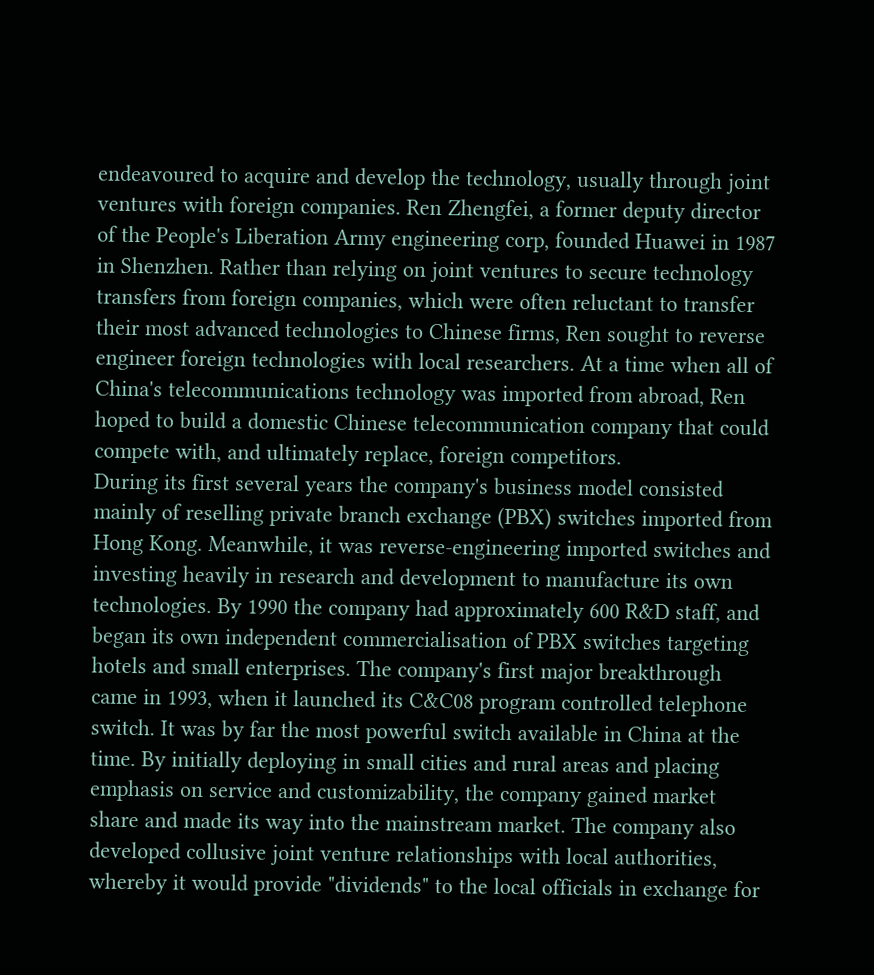endeavoured to acquire and develop the technology, usually through joint ventures with foreign companies. Ren Zhengfei, a former deputy director of the People's Liberation Army engineering corp, founded Huawei in 1987 in Shenzhen. Rather than relying on joint ventures to secure technology transfers from foreign companies, which were often reluctant to transfer their most advanced technologies to Chinese firms, Ren sought to reverse engineer foreign technologies with local researchers. At a time when all of China's telecommunications technology was imported from abroad, Ren hoped to build a domestic Chinese telecommunication company that could compete with, and ultimately replace, foreign competitors.
During its first several years the company's business model consisted mainly of reselling private branch exchange (PBX) switches imported from Hong Kong. Meanwhile, it was reverse-engineering imported switches and investing heavily in research and development to manufacture its own technologies. By 1990 the company had approximately 600 R&D staff, and began its own independent commercialisation of PBX switches targeting hotels and small enterprises. The company's first major breakthrough came in 1993, when it launched its C&C08 program controlled telephone switch. It was by far the most powerful switch available in China at the time. By initially deploying in small cities and rural areas and placing emphasis on service and customizability, the company gained market share and made its way into the mainstream market. The company also developed collusive joint venture relationships with local authorities, whereby it would provide "dividends" to the local officials in exchange for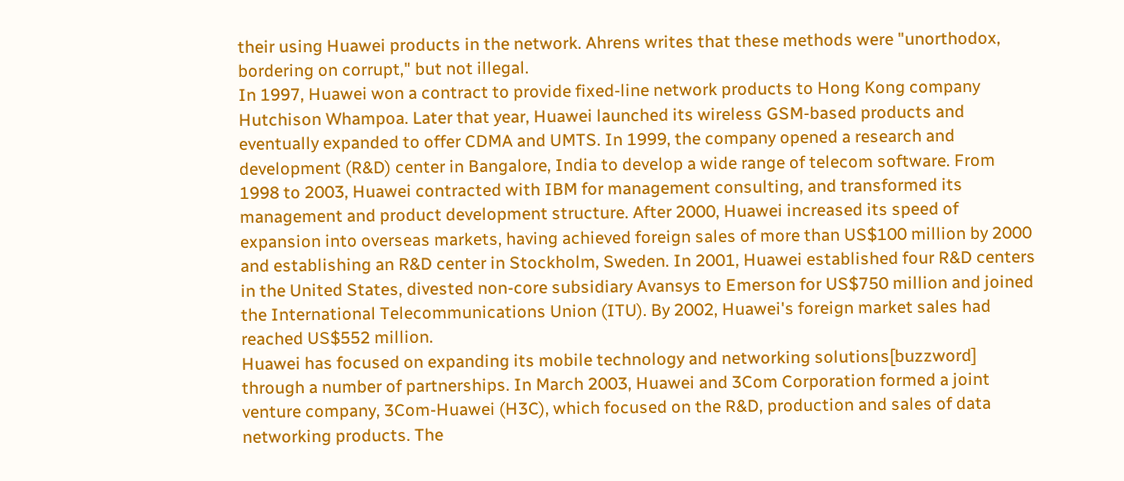their using Huawei products in the network. Ahrens writes that these methods were "unorthodox, bordering on corrupt," but not illegal.
In 1997, Huawei won a contract to provide fixed-line network products to Hong Kong company Hutchison Whampoa. Later that year, Huawei launched its wireless GSM-based products and eventually expanded to offer CDMA and UMTS. In 1999, the company opened a research and development (R&D) center in Bangalore, India to develop a wide range of telecom software. From 1998 to 2003, Huawei contracted with IBM for management consulting, and transformed its management and product development structure. After 2000, Huawei increased its speed of expansion into overseas markets, having achieved foreign sales of more than US$100 million by 2000 and establishing an R&D center in Stockholm, Sweden. In 2001, Huawei established four R&D centers in the United States, divested non-core subsidiary Avansys to Emerson for US$750 million and joined the International Telecommunications Union (ITU). By 2002, Huawei's foreign market sales had reached US$552 million.
Huawei has focused on expanding its mobile technology and networking solutions[buzzword] through a number of partnerships. In March 2003, Huawei and 3Com Corporation formed a joint venture company, 3Com-Huawei (H3C), which focused on the R&D, production and sales of data networking products. The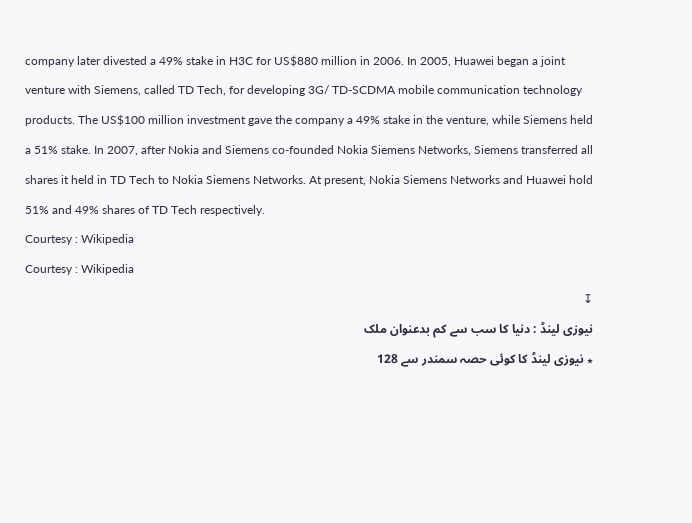company later divested a 49% stake in H3C for US$880 million in 2006. In 2005, Huawei began a joint venture with Siemens, called TD Tech, for developing 3G/ TD-SCDMA mobile communication technology products. The US$100 million investment gave the company a 49% stake in the venture, while Siemens held a 51% stake. In 2007, after Nokia and Siemens co-founded Nokia Siemens Networks, Siemens transferred all shares it held in TD Tech to Nokia Siemens Networks. At present, Nokia Siemens Networks and Huawei hold 51% and 49% shares of TD Tech respectively.
Courtesy : Wikipedia
Courtesy : Wikipedia
↧
نیوزی لینڈ : دنیا کا سب سے کم بدعنوان ملک
٭ نیوزی لینڈ کا کوئی حصہ سمندر سے 128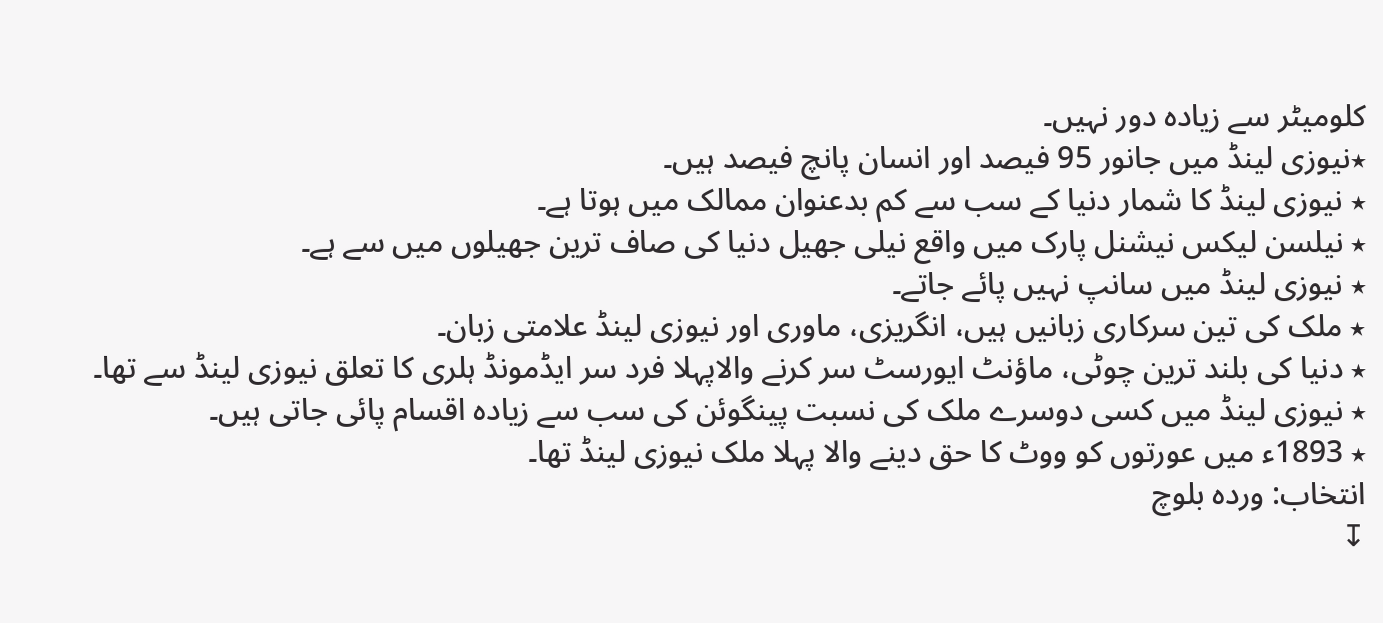کلومیٹر سے زیادہ دور نہیں۔
٭نیوزی لینڈ میں جانور 95 فیصد اور انسان پانچ فیصد ہیں۔
٭ نیوزی لینڈ کا شمار دنیا کے سب سے کم بدعنوان ممالک میں ہوتا ہے۔
٭ نیلسن لیکس نیشنل پارک میں واقع نیلی جھیل دنیا کی صاف ترین جھیلوں میں سے ہے۔
٭ نیوزی لینڈ میں سانپ نہیں پائے جاتے۔
٭ ملک کی تین سرکاری زبانیں ہیں، انگریزی، ماوری اور نیوزی لینڈ علامتی زبان۔
٭ دنیا کی بلند ترین چوٹی، ماؤنٹ ایورسٹ سر کرنے والاپہلا فرد سر ایڈمونڈ ہلری کا تعلق نیوزی لینڈ سے تھا۔
٭ نیوزی لینڈ میں کسی دوسرے ملک کی نسبت پینگوئن کی سب سے زیادہ اقسام پائی جاتی ہیں۔
٭ 1893ء میں عورتوں کو ووٹ کا حق دینے والا پہلا ملک نیوزی لینڈ تھا۔
انتخاب: وردہ بلوچ
↧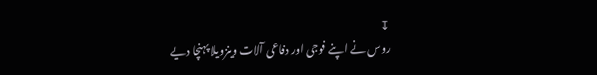↧
روس نے اپنے فوجی اور دفاعی آلات وینزویلا پہنچا دیے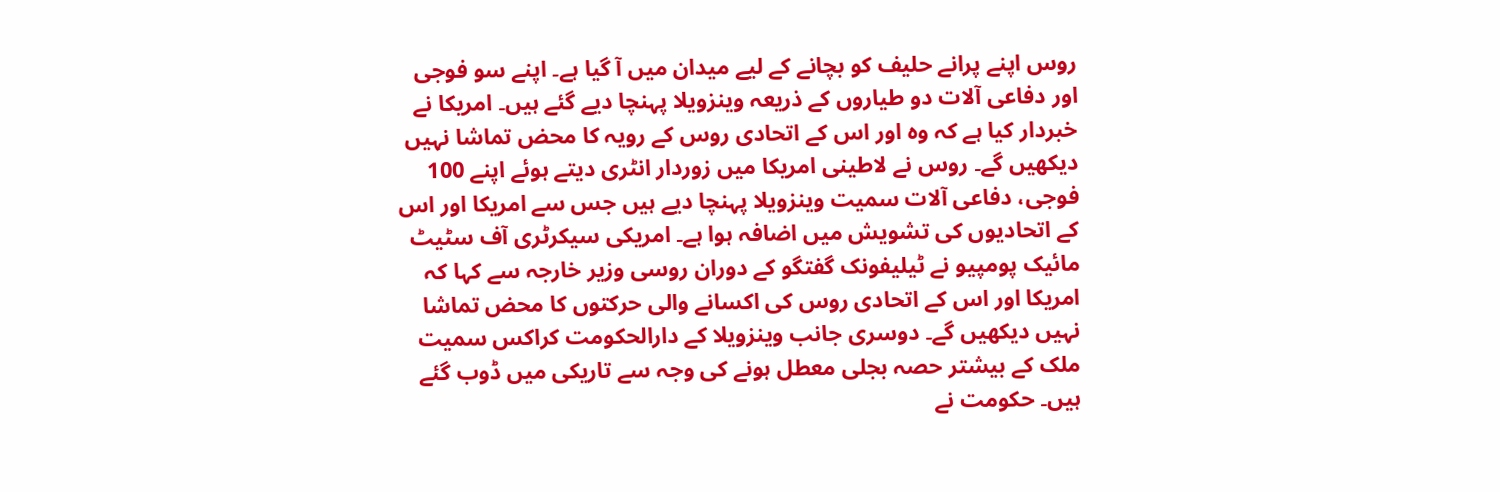روس اپنے پرانے حلیف کو بچانے کے لیے میدان میں آ گیا ہے۔ اپنے سو فوجی اور دفاعی آلات دو طیاروں کے ذریعہ وینزویلا پہنچا دیے گئے ہیں۔ امریکا نے خبردار کیا ہے کہ وہ اور اس کے اتحادی روس کے رویہ کا محض تماشا نہیں دیکھیں گے۔ روس نے لاطینی امریکا میں زوردار انٹری دیتے ہوئے اپنے 100 فوجی، دفاعی آلات سمیت وینزویلا پہنچا دیے ہیں جس سے امریکا اور اس کے اتحادیوں کی تشویش میں اضافہ ہوا ہے۔ امریکی سیکرٹری آف سٹیٹ مائیک پومپیو نے ٹیلیفونک گفتگو کے دوران روسی وزیر خارجہ سے کہا کہ امریکا اور اس کے اتحادی روس کی اکسانے والی حرکتوں کا محض تماشا نہیں دیکھیں گے۔ دوسری جانب وینزویلا کے دارالحکومت کراکس سمیت ملک کے بیشتر حصہ بجلی معطل ہونے کی وجہ سے تاریکی میں ڈوب گئے ہیں۔ حکومت نے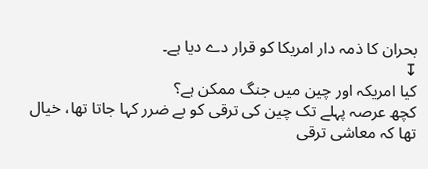بحران کا ذمہ دار امریکا کو قرار دے دیا ہے۔
↧
کیا امریکہ اور چین میں جنگ ممکن ہے؟
کچھ عرصہ پہلے تک چین کی ترقی کو بے ضرر کہا جاتا تھا، خیال تھا کہ معاشی ترقی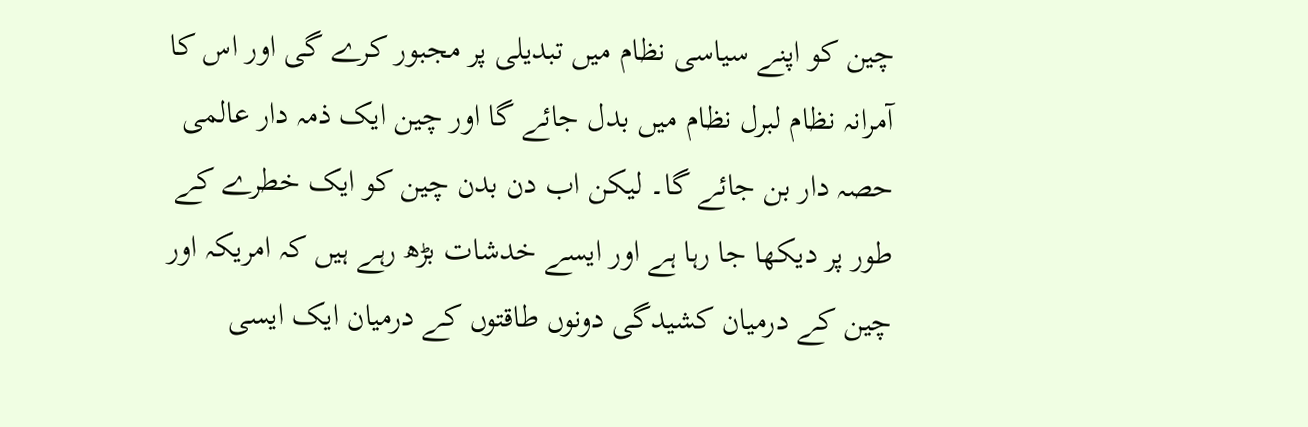چین کو اپنے سیاسی نظام میں تبدیلی پر مجبور کرے گی اور اس کا آمرانہ نظام لبرل نظام میں بدل جائے گا اور چین ایک ذمہ دار عالمی حصہ دار بن جائے گا۔ لیکن اب دن بدن چین کو ایک خطرے کے طور پر دیکھا جا رہا ہے اور ایسے خدشات بڑھ رہے ہیں کہ امریکہ اور چین کے درمیان کشیدگی دونوں طاقتوں کے درمیان ایک ایسی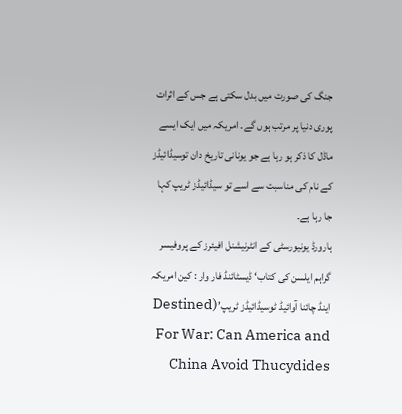جنگ کی صورت میں بدل سکتی ہے جس کے اثرات پوری دنیا پر مرتب ہوں گے۔ امریکہ میں ایک ایسے ماڈل کا ذکر ہو رہا ہے جو یونانی تاریخ دان توسیڈائیڈز کے نام کی مناسبت سے اسے تو سیڈائیڈز ٹریپ کہا جا رہا ہے۔
ہارورڈ یونیورسٹی کے انٹرنیشنل افیئرز کے پروفیسر گراہم ایلسن کی کتاب‘ ڈیسٹائنڈ فار وار : کین امریکہ اینڈ چائنا آوائیڈ ٹوسیڈائیڈز ٹریپ’(Destined For War: Can America and China Avoid Thucydides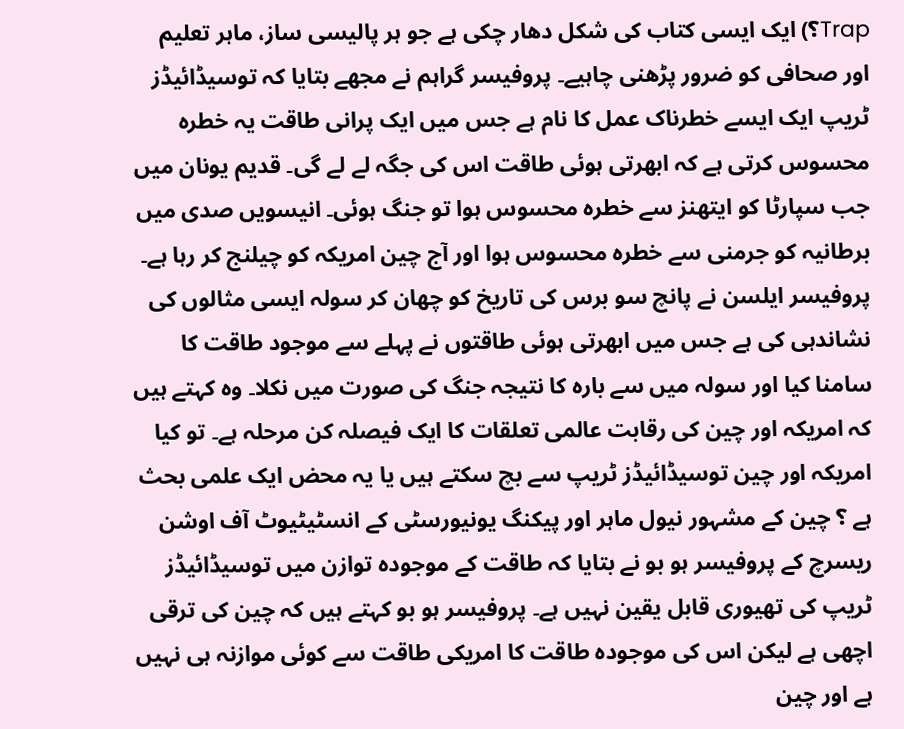Trap؟) ایک ایسی کتاب کی شکل دھار چکی ہے جو ہر پالیسی ساز، ماہر تعلیم اور صحافی کو ضرور پڑھنی چاہیے۔ پروفیسر گراہم نے مجھے بتایا کہ توسیڈائیڈز ٹریپ ایک ایسے خطرناک عمل کا نام ہے جس میں ایک پرانی طاقت یہ خطرہ محسوس کرتی ہے کہ ابھرتی ہوئی طاقت اس کی جگہ لے لے گی۔ قدیم یونان میں جب سپارٹا کو ایتھنز سے خطرہ محسوس ہوا تو جنگ ہوئی۔ انیسویں صدی میں برطانیہ کو جرمنی سے خطرہ محسوس ہوا اور آج چین امریکہ کو چیلنج کر رہا ہے۔
پروفیسر ایلسن نے پانچ سو برس کی تاریخ کو چھان کر سولہ ایسی مثالوں کی نشاندہی کی ہے جس میں ابھرتی ہوئی طاقتوں نے پہلے سے موجود طاقت کا سامنا کیا اور سولہ میں سے بارہ کا نتیجہ جنگ کی صورت میں نکلا۔ وہ کہتے ہیں کہ امریکہ اور چین کی رقابت عالمی تعلقات کا ایک فیصلہ کن مرحلہ ہے۔ تو کیا امریکہ اور چین توسیڈائیڈز ٹریپ سے بچ سکتے ہیں یا یہ محض ایک علمی بحث ہے ؟ چین کے مشہور نیول ماہر اور پیکنگ یونیورسٹی کے انسٹیٹیوٹ آف اوشن ریسرچ کے پروفیسر ہو بو نے بتایا کہ طاقت کے موجودہ توازن میں توسیڈائیڈز ٹریپ کی تھیوری قابل یقین نہیں ہے۔ پروفیسر ہو بو کہتے ہیں کہ چین کی ترقی اچھی ہے لیکن اس کی موجودہ طاقت کا امریکی طاقت سے کوئی موازنہ ہی نہیں ہے اور چین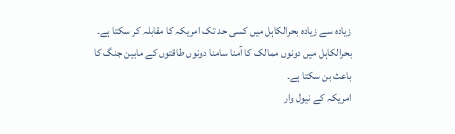زیادہ سے زیادہ بحرالکاہل میں کسی حد تک امریکہ کا مقابلہ کر سکتا ہے۔ بحرالکاہل میں دونوں ممالک کا آمنا سامنا دونوں طاقتوں کے مابین جنگ کا باعث بن سکتا ہے۔
امریکہ کے نیول وار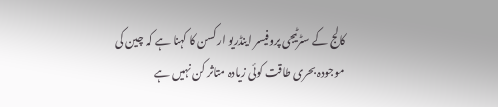کالج کے سٹرٹیجی پروفیسر اینڈریو ارکسن کا کہنا ہے کہ چین کی موجودہ بحری طاقت کوئی زیادہ متاثر کن نہیں ہے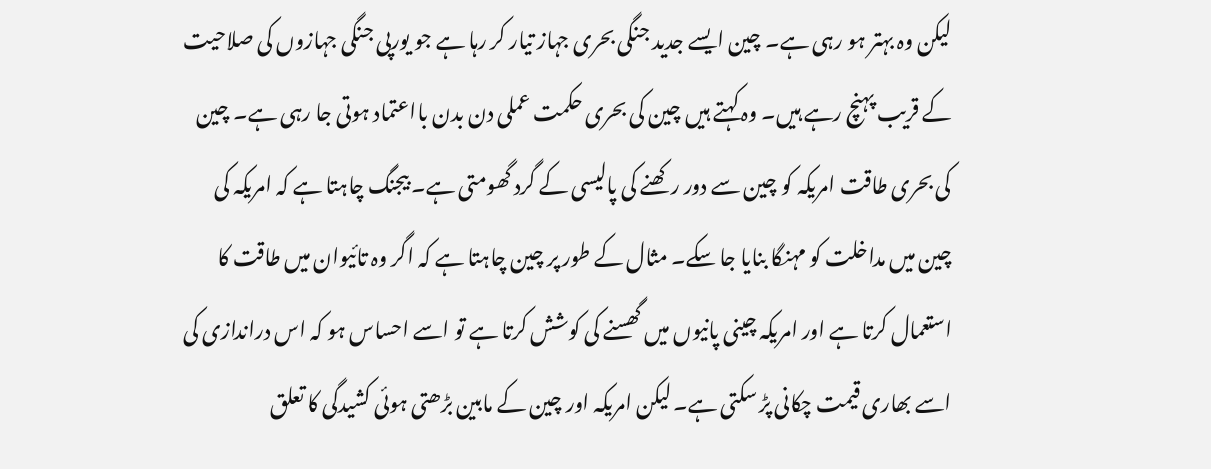لیکن وہ بہتر ہو رہی ہے۔ چین ایسے جدید جنگی بحری جہاز تیار کر رہا ہے جو یورپی جنگی جہازوں کی صلاحیت کے قریب پہنچ رہے ہیں۔ وہ کہتے ہیں چین کی بحری حکمت عملی دن بدن بااعتماد ہوتی جا رہی ہے۔ چین کی بحری طاقت امریکہ کو چین سے دور رکھنے کی پالیسی کے گرد گھومتی ہے۔ بیجنگ چاہتا ہے کہ امریکہ کی چین میں مداخلت کو مہنگا بنایا جا سکے۔ مثال کے طور پر چین چاہتا ہے کہ اگر وہ تائیوان میں طاقت کا استعمال کرتا ہے اور امریکہ چینی پانیوں میں گھسنے کی کوشش کرتا ہے تو اسے احساس ہو کہ اس دراندازی کی اسے بھاری قیمت چکانی پڑ سکتی ہے۔ لیکن امریکہ اور چین کے مابین بڑھتی ہوئی کشیدگی کا تعلق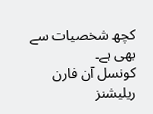کچھ شخصیات سے بھی ہے۔
کونسل آن فارن ریلیشنز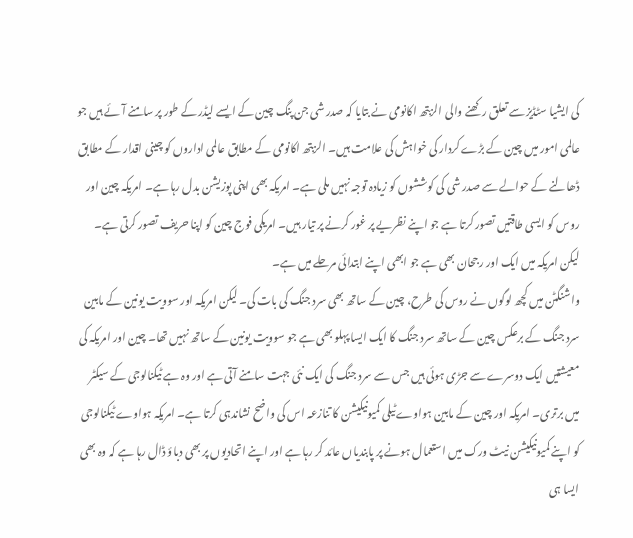کی ایشیا سٹڈیز سے تعلق رکھنے والی الزبتھ اکانومی نے بتایا کہ صدر شی جن پنگ چین کے ایسے لیڈر کے طور پر سامنے آئے ہیں جو عالمی امور میں چین کے بڑے کردار کی خواہش کی علامت ہیں۔ الزبتھ اکانومی کے مطابق عالمی اداروں کو چینی اقدار کے مطابق ڈھالنے کے حوالے سے صدر شی کی کوششوں کو زیادہ توجہ نہیں ملی ہے۔ امریکہ بھی اپنی پوزیشن بدل رہا ہے۔ امریکہ چین اور روس کو ایسی طاقتیں تصور کرتا ہے جو اپنے نظریے پر غور کرنے پر تیار ہیں۔ امریکی فوج چین کو اپنا حریف تصور کرتی ہے۔ لیکن امریکہ میں ایک اور رجحان بھی ہے جو ابھی اپنے ابتدائی مرحلے میں ہے۔
واشنگٹن میں کچھ لوگوں نے روس کی طرح، چین کے ساتھ بھی سرد جنگ کی بات کی۔ لیکن امریکہ اور سوویت یونین کے مابین سرد جنگ کے برعکس چین کے ساتھ سرد جنگ کا ایک ایسا پہلو بھی ہے جو سوویت یونین کے ساتھ نہیں تھا۔ چین اور امریکہ کی معیشتیں ایک دوسرے سے جڑی ہوئی ہیں جس سے سرد جنگ کی ایک نئی جہت سامنے آتی ہے اور وہ ہے ٹیکنالوجی کے سیکٹر میں برتری۔ امریکہ اور چین کے مابین ہواوے ٹیلی کمیونیکیشن کا تنازعہ اس کی واضح نشاندہی کرتا ہے۔ امریکہ ہواوے ٹیکنالوجی کو اپنے کمیونیکیشن نیٹ ورک میں استعمال ہونے پر پابندیاں عائد کر رہا ہے اور اپنے اتحادیوں پر بھی دباؤ ڈال رہا ہے کہ وہ بھی ایسا ہی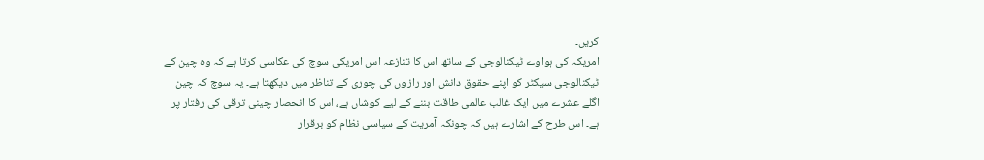کریں۔
امریکہ کی ہواوے ٹیکنالوجی کے ساتھ اس کا تنازعہ اس امریکی سوچ کی عکاسی کرتا ہے کہ وہ چین کے ٹیکنالوجی سیکٹر کو اپنے حقوق دانش اور رازوں کی چوری کے تناظر میں دیکھتا ہے۔ یہ سوچ کہ چین اگلے عشرے میں ایک غالب عالمی طاقت بننے کے لیے کوشاں ہے، اس کا انحصار چینی ترقی کی رفتار پر ہے۔ اس طرح کے اشارے ہیں کہ چونکہ آمریت کے سیاسی نظام کو برقرار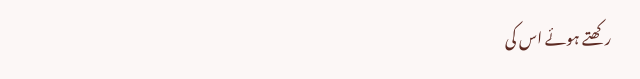رکھتے ہوئے اس کی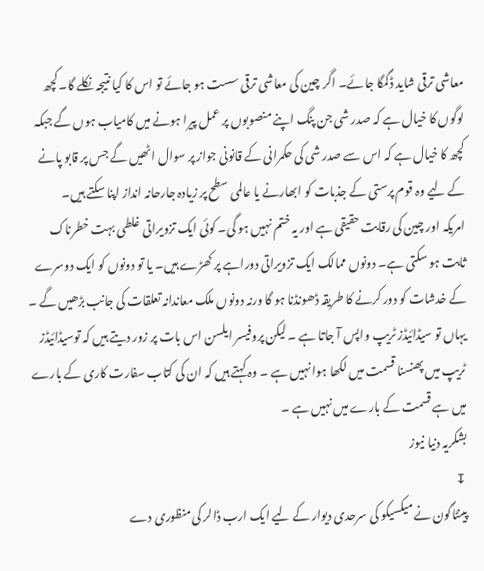معاشی ترقی شاید ڈگمگا جائے۔ اگر چین کی معاشی ترقی سست ہو جائے تو اس کا کیا نتیجہ نکلے گا۔ کچھ لوگوں کا خیال ہے کہ صدر شی جن پنگ اپنے منصوبوں پر عمل پیرا ہونے میں کامیاب ہوں گے جبکہ کچھ کا خیال ہے کہ اس سے صدر شی کی حکمرانی کے قانونی جواز پر سوال اٹھیں گے جس پر قابو پانے کے لیے وہ قوم پرستی کے جذبات کو ابھارنے یا عالمی سطح پر زیادہ جارحانہ انداز اپنا سکتے ہیں۔
امریکہ اور چین کی رقابت حقیقی ہے اور یہ ختم نہیں ہو گی۔ کوئی ایک تزویراتی غلطی بہت خطرناک ثابت ہو سکتی ہے۔ دونوں ممالک ایک تزویراتی دوراہے پر کھڑے ہیں۔ یا تو دونوں کو ایک دوسرے کے خدشات کو دور کرنے کا طریقہ ڈھونڈنا ہو گا ورنہ دونوں ملک معاندانہ تعلقات کی جانب بڑھیں گے ۔ یہاں تو سیڈائیڈز ٹریپ واپس آ جاتا ہے ۔ لیکن پروفیسر ایلسن اس بات پر زور دیتے ہیں کہ توسیڈائیڈز ٹریپ میں پھنسنا قسمت میں لکھا ہوا نہیں ہے ۔ وہ کہتے ہیں کہ ان کی کتاب سفارت کاری کے بارے میں ہے قسمت کے بارے میں نہیں ہے ۔
بشکریہ دنیا نیوز
↧
پینٹاگون نے میکسیکو کی سرحدی دیوار کے لیے ایک ارب ڈالر کی منظوری دے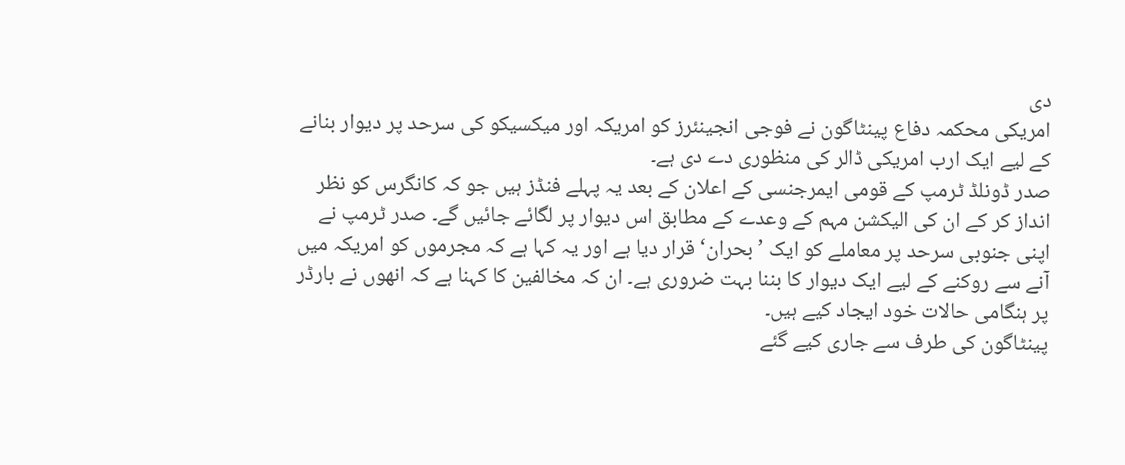دی
امریکی محکمہ دفاع پینٹاگون نے فوجی انجینئرز کو امریکہ اور میکسیکو کی سرحد پر دیوار بنانے کے لیے ایک ارب امریکی ڈالر کی منظوری دے دی ہے۔
صدر ڈونلڈ ٹرمپ کے قومی ایمرجنسی کے اعلان کے بعد یہ پہلے فنڈز ہیں جو کہ کانگرس کو نظر انداز کر کے ان کی الیکشن مہم کے وعدے کے مطابق اس دیوار پر لگائے جائیں گے۔ صدر ٹرمپ نے اپنی جنوبی سرحد پر معاملے کو ایک ’بحران‘ قرار دیا ہے اور یہ کہا ہے کہ مجرموں کو امریکہ میں آنے سے روکنے کے لیے ایک دیوار کا بننا بہت ضروری ہے۔ ان کہ مخالفین کا کہنا ہے کہ انھوں نے بارڈر پر ہنگامی حالات خود ایجاد کیے ہیں۔
پینٹاگون کی طرف سے جاری کیے گئے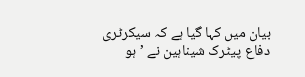بیان میں کہا گیا ہے کہ سیکرٹری دفاع پیٹرک شیناہین نے ’ہو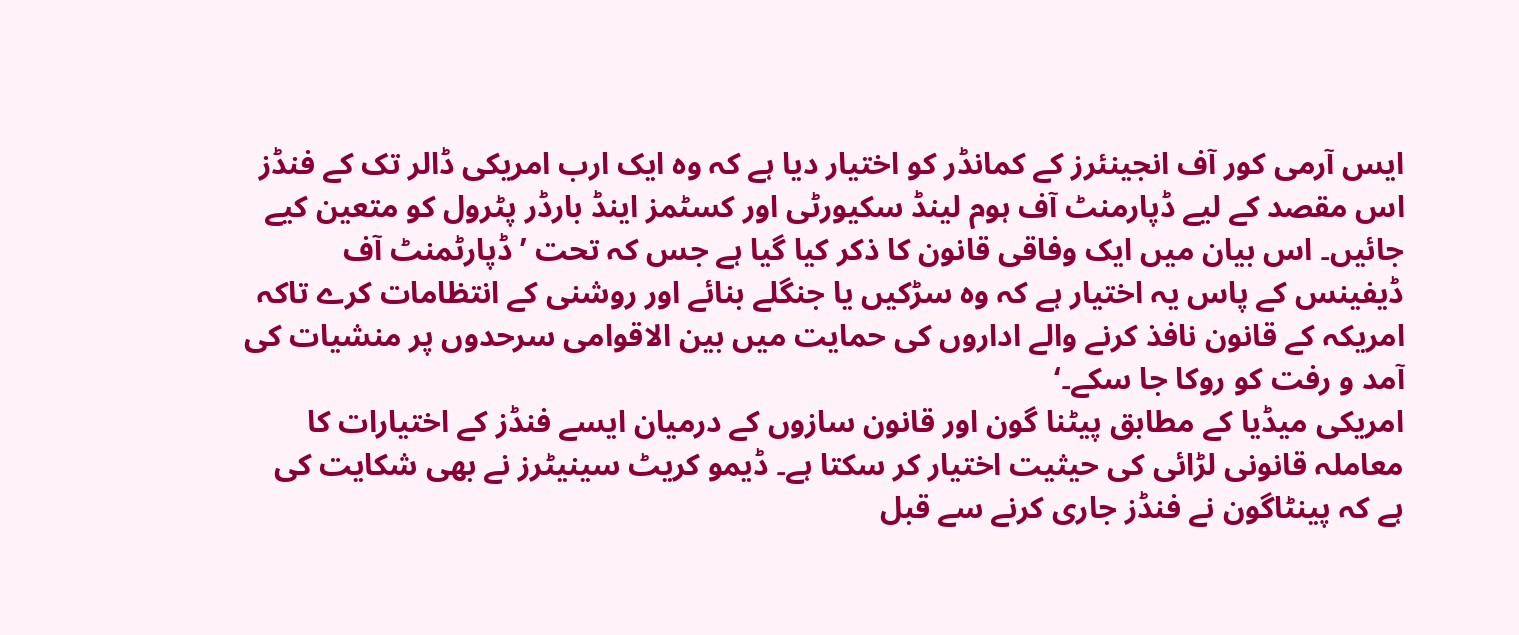ایس آرمی کور آف انجینئرز کے کمانڈر کو اختیار دیا ہے کہ وہ ایک ارب امریکی ڈالر تک کے فنڈز اس مقصد کے لیے ڈپارمنٹ آف ہوم لینڈ سکیورٹی اور کسٹمز اینڈ بارڈر پٹرول کو متعین کیے جائیں۔ اس بیان میں ایک وفاقی قانون کا ذکر کیا گیا ہے جس کہ تحت ’ڈپارٹمنٹ آف ڈیفینس کے پاس یہ اختیار ہے کہ وہ سڑکیں یا جنگلے بنائے اور روشنی کے انتظامات کرے تاکہ امریکہ کے قانون نافذ کرنے والے اداروں کی حمایت میں بین الاقوامی سرحدوں پر منشیات کی آمد و رفت کو روکا جا سکے۔‘
امریکی میڈیا کے مطابق پیٹنا گون اور قانون سازوں کے درمیان ایسے فنڈز کے اختیارات کا معاملہ قانونی لڑائی کی حیثیت اختیار کر سکتا ہے۔ ڈیمو کریٹ سینیٹرز نے بھی شکایت کی ہے کہ پینٹاگون نے فنڈز جاری کرنے سے قبل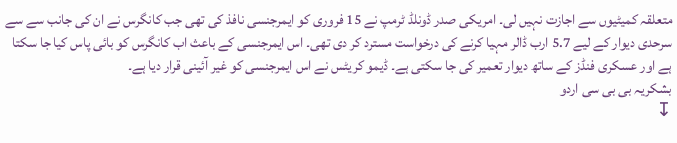متعلقہ کمیٹیوں سے اجازت نہیں لی۔ امریکی صدر ڈونلڈ ٹرمپ نے 15 فروری کو ایمرجنسی نافذ کی تھی جب کانگرس نے ان کی جانب سے سے سرحدی دیوار کے لیے 5.7 ارب ڈالر مہیا کرنے کی درخواست مسترد کر دی تھی۔ اس ایمرجنسی کے باعث اب کانگرس کو بائی پاس کیا جا سکتا ہے اور عسکری فنڈز کے ساتھ دیوار تعمیر کی جا سکتی ہے۔ ڈیمو کریٹس نے اس ایمرجنسی کو غیر آئینی قرار دیا ہے۔
بشکریہ بی بی سی اردو
↧